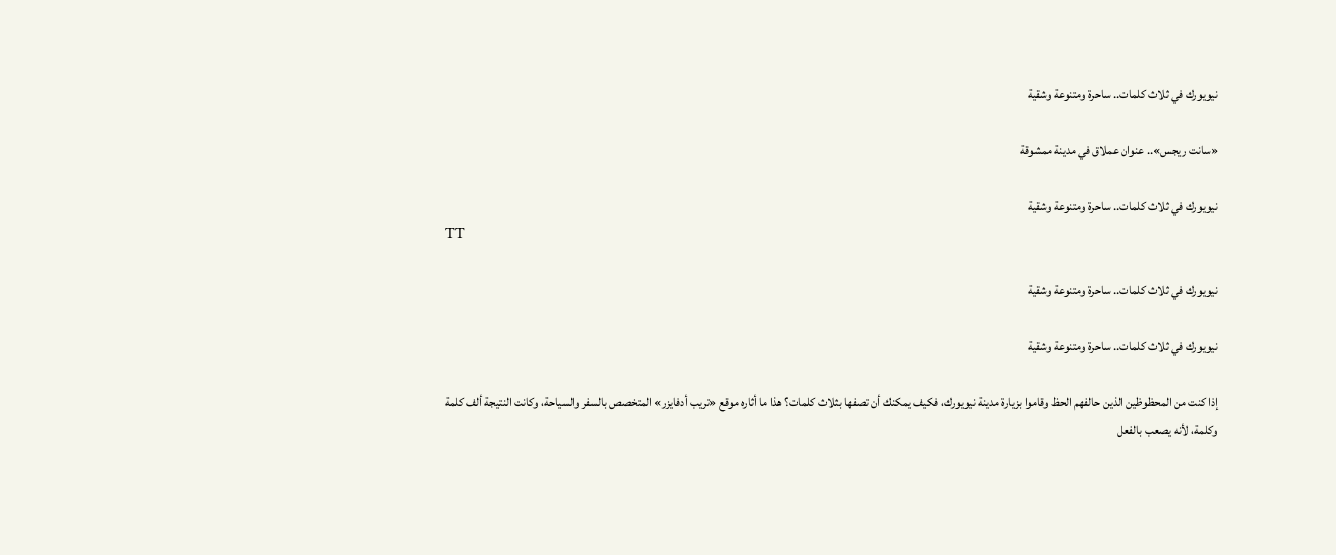نيويورك في ثلاث كلمات.. ساحرة ومتنوعة وشقية

«سانت ريجس».. عنوان عملاق في مدينة ممشوقة

نيويورك في ثلاث كلمات.. ساحرة ومتنوعة وشقية
TT

نيويورك في ثلاث كلمات.. ساحرة ومتنوعة وشقية

نيويورك في ثلاث كلمات.. ساحرة ومتنوعة وشقية

إذا كنت من المحظوظين الذين حالفهم الحظ وقاموا بزيارة مدينة نيويورك، فكيف يمكنك أن تصفها بثلاث كلمات؟ هذا ما أثاره موقع «تريب أدفايزر» المتخصص بالسفر والسياحة، وكانت النتيجة ألف كلمة وكلمة، لأنه يصعب بالفعل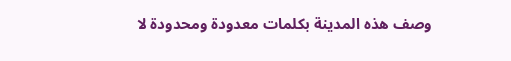وصف هذه المدينة بكلمات معدودة ومحدودة لا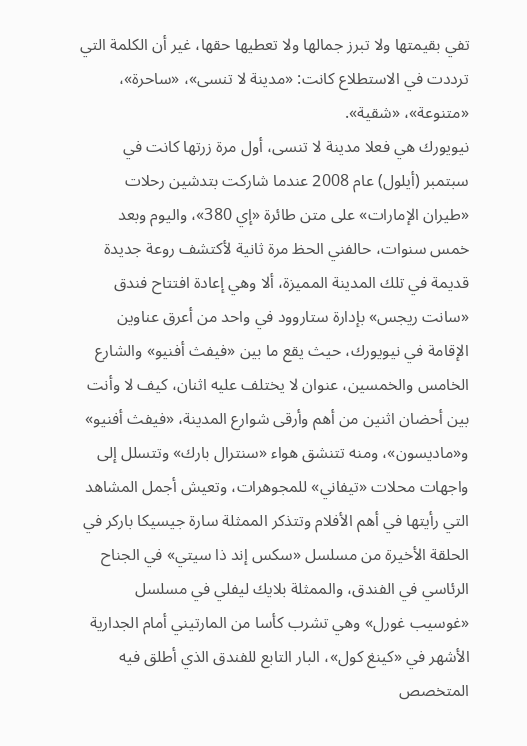تفي بقيمتها ولا تبرز جمالها ولا تعطيها حقها، غير أن الكلمة التي ترددت في الاستطلاع كانت: «مدينة لا تنسى»، «ساحرة»، «متنوعة»، «شقية».
نيويورك هي فعلا مدينة لا تنسى، أول مرة زرتها كانت في سبتمبر (أيلول) عام 2008 عندما شاركت بتدشين رحلات «طيران الإمارات» على متن طائرة «إي 380»، واليوم وبعد خمس سنوات، حالفني الحظ مرة ثانية لأكتشف روعة جديدة قديمة في تلك المدينة المميزة، ألا وهي إعادة افتتاح فندق «سانت ريجس» بإدارة ستاروود في واحد من أعرق عناوين الإقامة في نيويورك، حيث يقع ما بين «فيفث أفنيو» والشارع الخامس والخمسين، عنوان لا يختلف عليه اثنان، كيف لا وأنت بين أحضان اثنين من أهم وأرقى شوارع المدينة، «فيفث أفنيو» و«ماديسون»، ومنه تتنشق هواء «سنترال بارك» وتتسلل إلى واجهات محلات «تيفاني» للمجوهرات، وتعيش أجمل المشاهد التي رأيتها في أهم الأفلام وتتذكر الممثلة سارة جيسيكا باركر في الحلقة الأخيرة من مسلسل «سكس إند ذا سيتي» في الجناح الرئاسي في الفندق، والممثلة بلايك ليفلي في مسلسل «غوسيب غورل» وهي تشرب كأسا من المارتيني أمام الجدارية الأشهر في «كينغ كول»، البار التابع للفندق الذي أطلق فيه المتخصص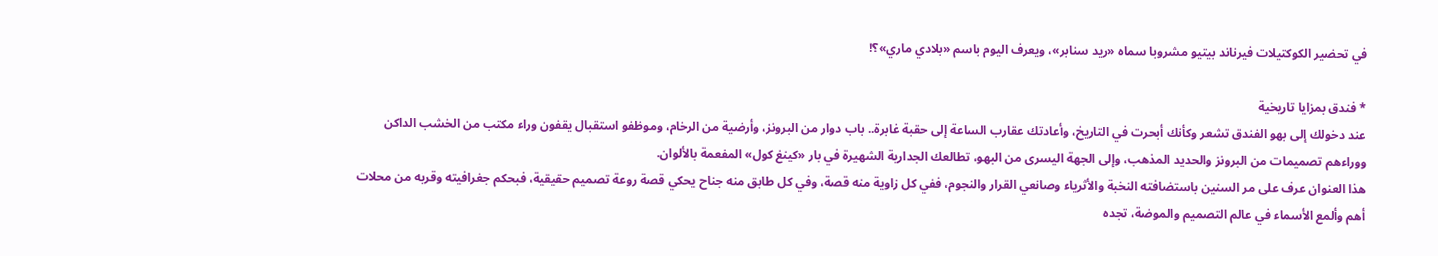في تحضير الكوكتيلات فيرناند بيتيو مشروبا سماه «ريد سنابر»، ويعرف اليوم باسم «بلادي ماري»؟!

* فندق بمزايا تاريخية
عند دخولك إلى بهو الفندق تشعر وكأنك أبحرت في التاريخ، وأعادتك عقارب الساعة إلى حقبة غابرة.. باب دوار من البرونز، وأرضية من الرخام، وموظفو استقبال يقفون وراء مكتب من الخشب الداكن ووراءهم تصميمات من البرونز والحديد المذهب، وإلى الجهة اليسرى من البهو، تطالعك الجدارية الشهيرة في بار «كينغ كول» المفعمة بالألوان.
هذا العنوان عرف على مر السنين باستضافته النخبة والأثرياء وصانعي القرار والنجوم، ففي كل زاوية منه قصة، وفي كل طابق منه جناح يحكي قصة روعة تصميم حقيقية، فبحكم جغرافيته وقربه من محلات أهم وألمع الأسماء في عالم التصميم والموضة، تجده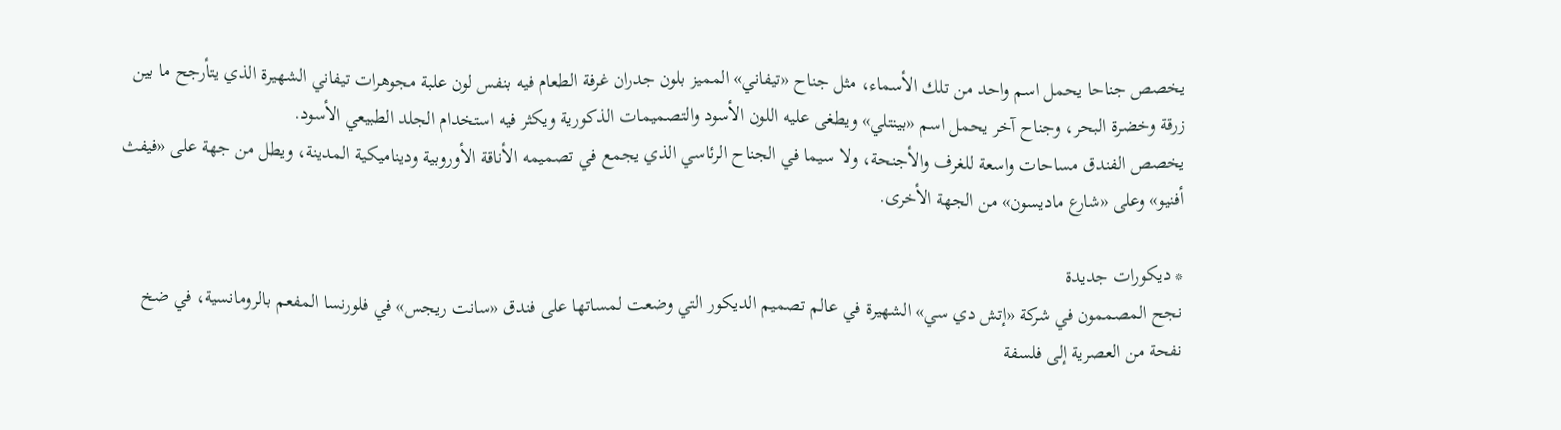يخصص جناحا يحمل اسم واحد من تلك الأسماء، مثل جناح «تيفاني» المميز بلون جدران غرفة الطعام فيه بنفس لون علبة مجوهرات تيفاني الشهيرة الذي يتأرجح ما بين زرقة وخضرة البحر، وجناح آخر يحمل اسم «بينتلي» ويطغى عليه اللون الأسود والتصميمات الذكورية ويكثر فيه استخدام الجلد الطبيعي الأسود.
يخصص الفندق مساحات واسعة للغرف والأجنحة، ولا سيما في الجناح الرئاسي الذي يجمع في تصميمه الأناقة الأوروبية وديناميكية المدينة، ويطل من جهة على «فيفث أفنيو» وعلى «شارع ماديسون» من الجهة الأخرى.

* ديكورات جديدة
نجح المصممون في شركة «إتش دي سي» الشهيرة في عالم تصميم الديكور التي وضعت لمساتها على فندق «سانت ريجس» في فلورنسا المفعم بالرومانسية، في ضخ نفحة من العصرية إلى فلسفة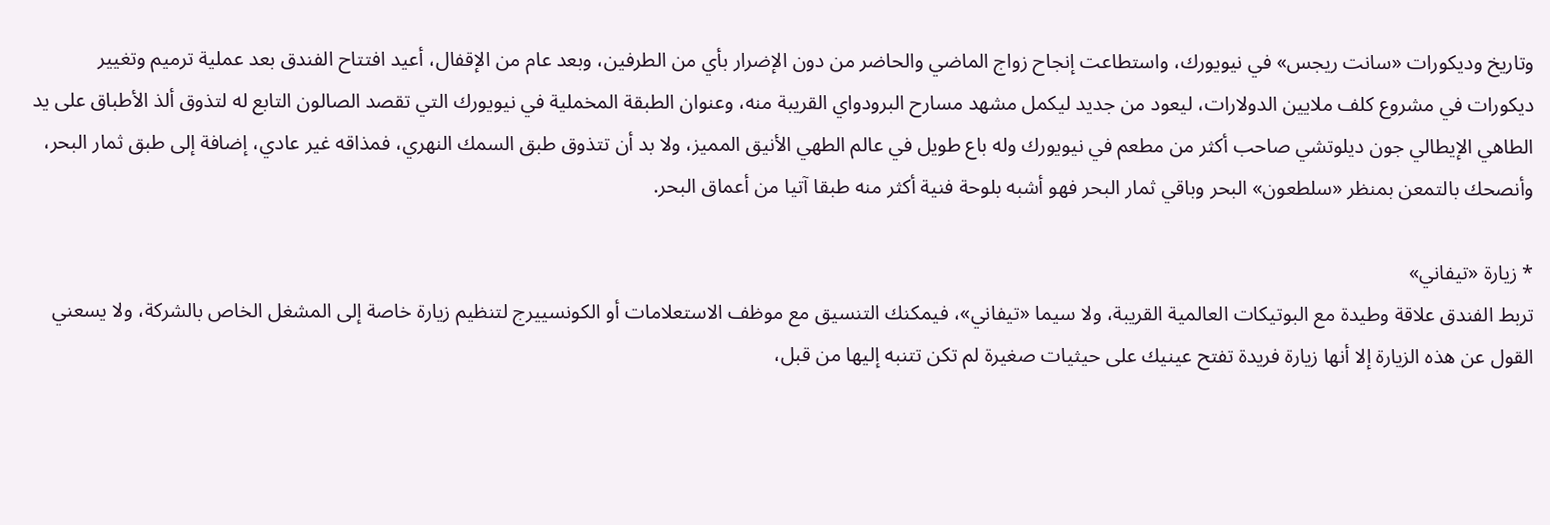وتاريخ وديكورات «سانت ريجس» في نيويورك، واستطاعت إنجاح زواج الماضي والحاضر من دون الإضرار بأي من الطرفين، وبعد عام من الإقفال، أعيد افتتاح الفندق بعد عملية ترميم وتغيير ديكورات في مشروع كلف ملايين الدولارات، ليعود من جديد ليكمل مشهد مسارح البرودواي القريبة منه، وعنوان الطبقة المخملية في نيويورك التي تقصد الصالون التابع له لتذوق ألذ الأطباق على يد الطاهي الإيطالي جون ديلوتشي صاحب أكثر من مطعم في نيويورك وله باع طويل في عالم الطهي الأنيق المميز، ولا بد أن تتذوق طبق السمك النهري، فمذاقه غير عادي، إضافة إلى طبق ثمار البحر، وأنصحك بالتمعن بمنظر «سلطعون» البحر وباقي ثمار البحر فهو أشبه بلوحة فنية أكثر منه طبقا آتيا من أعماق البحر.

* زيارة «تيفاني»
تربط الفندق علاقة وطيدة مع البوتيكات العالمية القريبة، ولا سيما «تيفاني»، فيمكنك التنسيق مع موظف الاستعلامات أو الكونسييرج لتنظيم زيارة خاصة إلى المشغل الخاص بالشركة، ولا يسعني القول عن هذه الزيارة إلا أنها زيارة فريدة تفتح عينيك على حيثيات صغيرة لم تكن تتنبه إليها من قبل،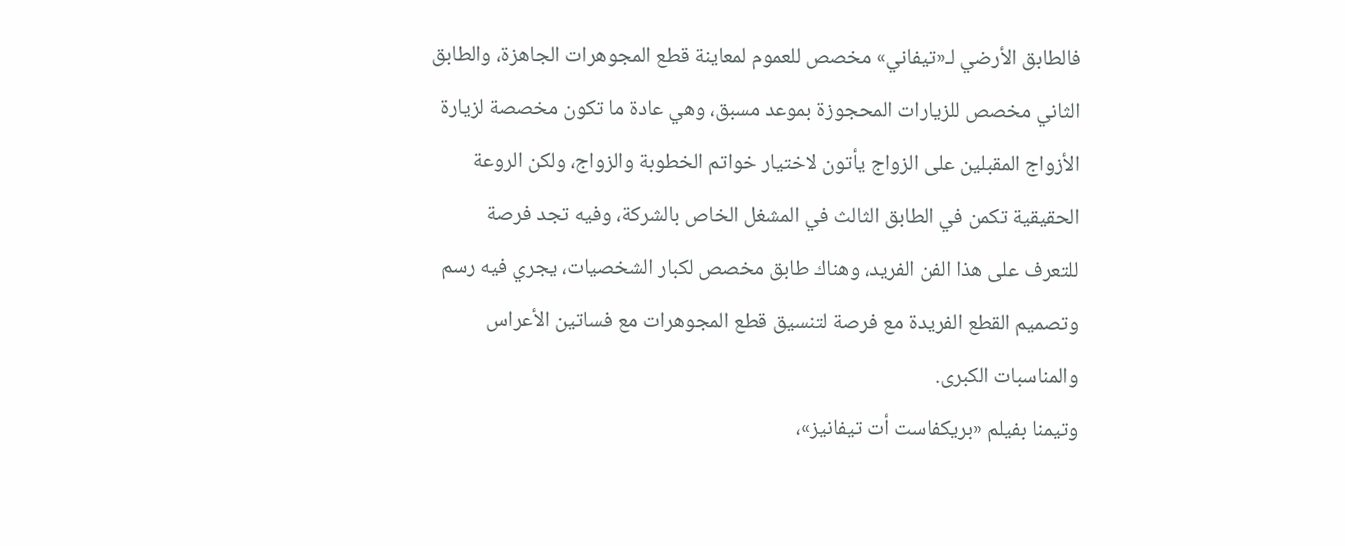فالطابق الأرضي لـ«تيفاني» مخصص للعموم لمعاينة قطع المجوهرات الجاهزة، والطابق الثاني مخصص للزيارات المحجوزة بموعد مسبق، وهي عادة ما تكون مخصصة لزيارة الأزواج المقبلين على الزواج يأتون لاختيار خواتم الخطوبة والزواج، ولكن الروعة الحقيقية تكمن في الطابق الثالث في المشغل الخاص بالشركة، وفيه تجد فرصة للتعرف على هذا الفن الفريد، وهناك طابق مخصص لكبار الشخصيات، يجري فيه رسم وتصميم القطع الفريدة مع فرصة لتنسيق قطع المجوهرات مع فساتين الأعراس والمناسبات الكبرى.
وتيمنا بفيلم «بريكفاست أت تيفانيز»،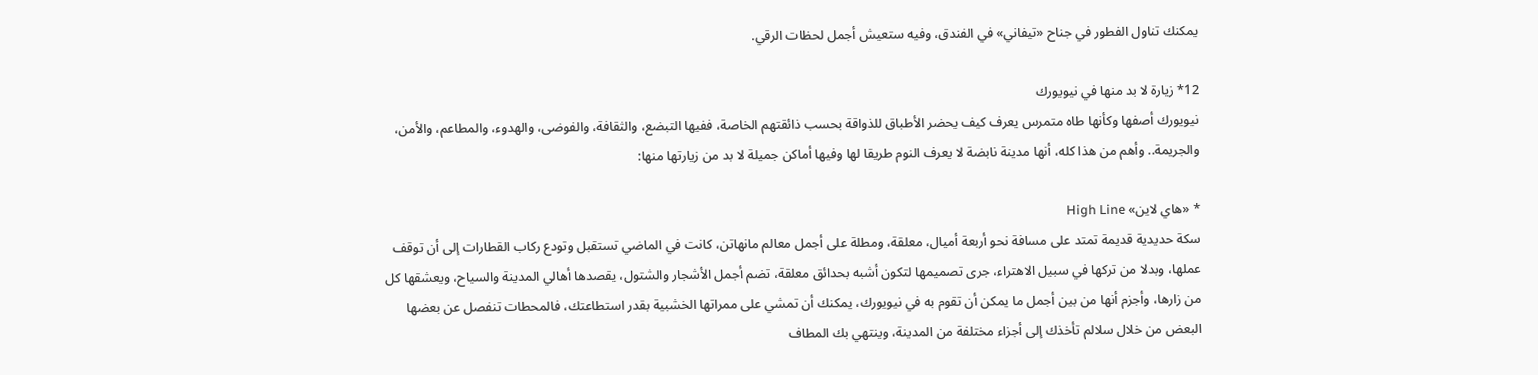يمكنك تناول الفطور في جناح «تيفاني» في الفندق، وفيه ستعيش أجمل لحظات الرقي.

12* زيارة لا بد منها في نيويورك
نيويورك أصفها وكأنها طاه متمرس يعرف كيف يحضر الأطباق للذواقة بحسب ذائقتهم الخاصة، ففيها التبضع، والثقافة، والفوضى، والهدوء، والمطاعم، والأمن، والجريمة.. وأهم من هذا كله، أنها مدينة نابضة لا يعرف النوم طريقا لها وفيها أماكن جميلة لا بد من زيارتها منها:

* «هاي لاين» High Line
سكة حديدية قديمة تمتد على مسافة نحو أربعة أميال، معلقة، ومطلة على أجمل معالم مانهاتن، كانت في الماضي تستقبل وتودع ركاب القطارات إلى أن توقف عملها، وبدلا من تركها في سبيل الاهتراء، جرى تصميمها لتكون أشبه بحدائق معلقة، تضم أجمل الأشجار والشتول، يقصدها أهالي المدينة والسياح، ويعشقها كل من زارها، وأجزم أنها من بين أجمل ما يمكن أن تقوم به في نيويورك، يمكنك أن تمشي على ممراتها الخشبية بقدر استطاعتك، فالمحطات تنفصل عن بعضها البعض من خلال سلالم تأخذك إلى أجزاء مختلفة من المدينة، وينتهي بك المطاف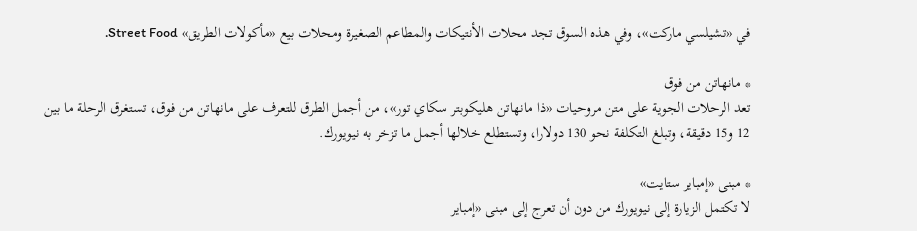في «تشيلسي ماركت»، وفي هذه السوق تجد محلات الأنتيكات والمطاعم الصغيرة ومحلات بيع «مأكولات الطريق» Street Food.

* مانهاتن من فوق
تعد الرحلات الجوية على متن مروحيات «ذا مانهاتن هليكوبتر سكاي تور»، من أجمل الطرق للتعرف على مانهاتن من فوق، تستغرق الرحلة ما بين 12 و15 دقيقة، وتبلغ التكلفة نحو 130 دولارا، وتستطلع خلالها أجمل ما تزخر به نيويورك.

* مبنى «إمباير ستايت»
لا تكتمل الزيارة إلى نيويورك من دون أن تعرج إلى مبنى «إمباير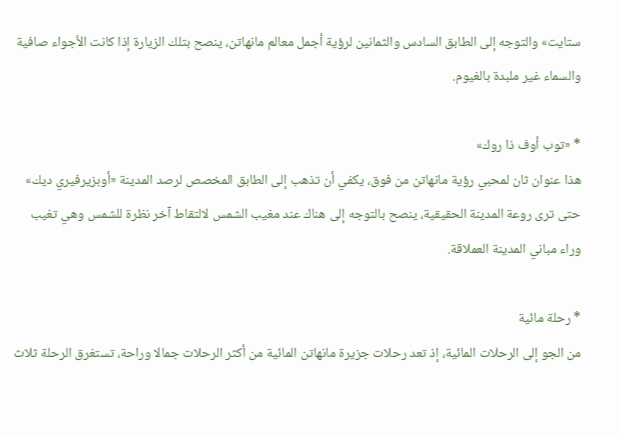ستايت» والتوجه إلى الطابق السادس والثمانين لرؤية أجمل معالم مانهاتن، ينصح بتلك الزيارة إذا كانت الأجواء صافية والسماء غير ملبدة بالغيوم.

* «توب أوف ذا روك»
هذا عنوان ثان لمحبي رؤية مانهاتن من فوق، يكفي أن تذهب إلى الطابق المخصص لرصد المدينة «أوبزيرفيري ديك» حتى ترى روعة المدينة الحقيقية، ينصح بالتوجه إلى هناك عند مغيب الشمس لالتقاط آخر نظرة للشمس وهي تغيب وراء مباني المدينة العملاقة.

* رحلة مائية
من الجو إلى الرحلات المائية، إذ تعد رحلات جزيرة مانهاتن المائية من أكثر الرحلات جمالا وراحة، تستغرق الرحلة ثلاث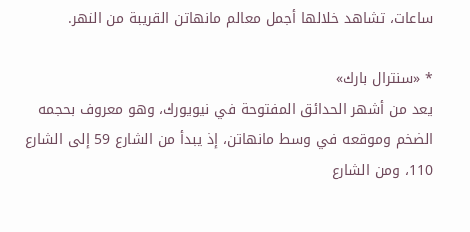ساعات، تشاهد خلالها أجمل معالم مانهاتن القريبة من النهر.

* «سنترال بارك»
يعد من أشهر الحدائق المفتوحة في نيويورك، وهو معروف بحجمه الضخم وموقعه في وسط مانهاتن، إذ يبدأ من الشارع 59 إلى الشارع 110، ومن الشارع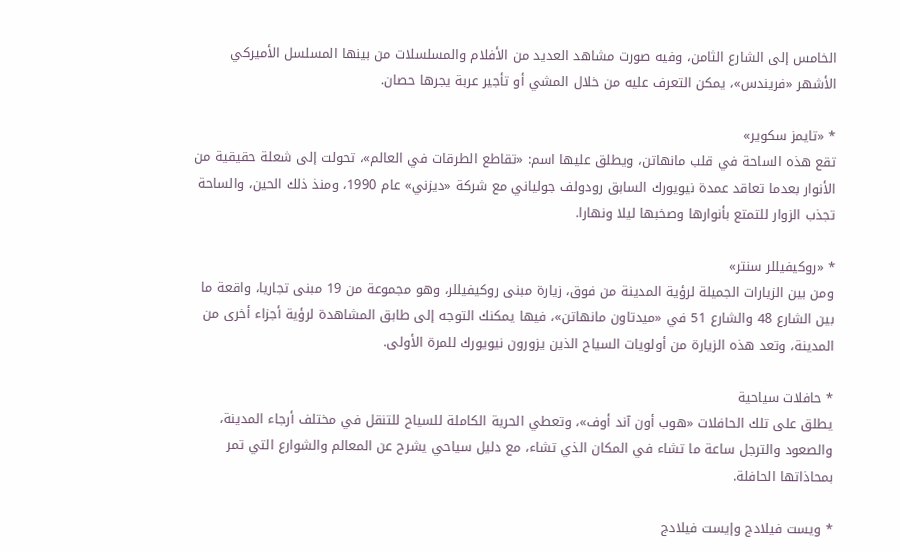الخامس إلى الشارع الثامن، وفيه صورت مشاهد العديد من الأفلام والمسلسلات من بينها المسلسل الأميركي الأشهر «فريندس»، يمكن التعرف عليه من خلال المشي أو تأجير عربة يجرها حصان.

* «تايمز سكوير»
تقع هذه الساحة في قلب مانهاتن، ويطلق عليها اسم: «تقاطع الطرقات في العالم»، تحولت إلى شعلة حقيقية من الأنوار بعدما تعاقد عمدة نيويورك السابق رودولف جولياني مع شركة «ديزني» عام 1990، ومنذ ذلك الحين، والساحة تجذب الزوار للتمتع بأنوارها وصخبها ليلا ونهارا.

* «روكيفيللر سنتر»
ومن بين الزيارات الجميلة لرؤية المدينة من فوق، زيارة مبنى روكيفيللر، وهو مجموعة من 19 مبنى تجاريا، واقعة ما بين الشارع 48 والشارع 51 في «ميدتاون مانهاتن»، فيها يمكنك التوجه إلى طابق المشاهدة لرؤية أجزاء أخرى من المدينة، وتعد هذه الزيارة من أولويات السياح الذين يزورون نيويورك للمرة الأولى.

* حافلات سياحية
يطلق على تلك الحافلات «هوب أون آند أوف»، وتعطي الحرية الكاملة للسياح للتنقل في مختلف أرجاء المدينة، والصعود والترجل ساعة ما تشاء في المكان الذي تشاء، مع دليل سياحي يشرح عن المعالم والشوارع التي تمر بمحاذاتها الحافلة.

* ويست فيلادج وإيست فيلادج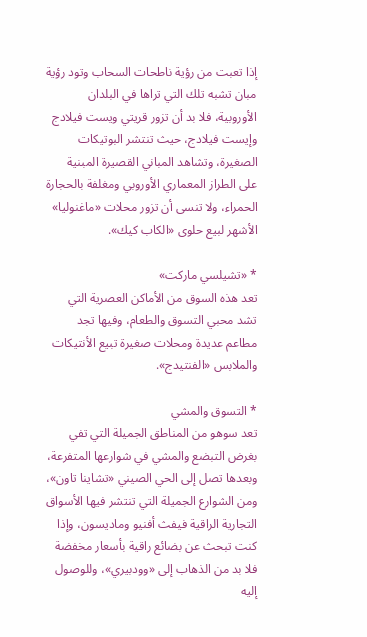إذا تعبت من رؤية ناطحات السحاب وتود رؤية مبان تشبه تلك التي تراها في البلدان الأوروبية، فلا بد أن تزور قريتي ويست فيلادج وإيست فيلادج، حيث تنتشر البوتيكات الصغيرة، وتشاهد المباني القصيرة المبنية على الطراز المعماري الأوروبي ومغلفة بالحجارة الحمراء، ولا تنسى أن تزور محلات «ماغنوليا» الأشهر لبيع حلوى «الكاب كيك».

* «تشيلسي ماركت»
تعد هذه السوق من الأماكن العصرية التي تشد محبي التسوق والطعام، وفيها تجد مطاعم عديدة ومحلات صغيرة تبيع الأنتيكات والملابس «الفنتيدج».

* التسوق والمشي
تعد سوهو من المناطق الجميلة التي تفي بغرض التبضع والمشي في شوارعها المتفرعة، وبعدها تصل إلى الحي الصيني «تشاينا تاون»، ومن الشوارع الجميلة التي تنتشر فيها الأسواق التجارية الراقية فيفث أفنيو وماديسون، وإذا كنت تبحث عن بضائع راقية بأسعار مخفضة فلا بد من الذهاب إلى «وودبيري»، وللوصول إليه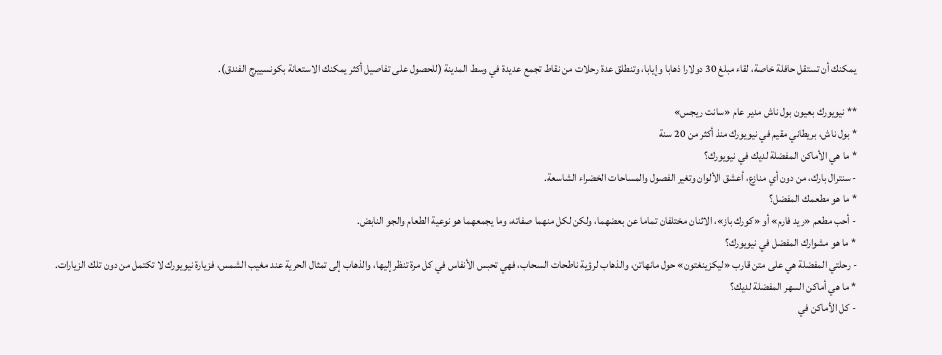يمكنك أن تستقل حافلة خاصة، لقاء مبلغ 30 دولارا ذهابا وإيابا، وتنطلق عدة رحلات من نقاط تجمع عديدة في وسط المدينة (للحصول على تفاصيل أكثر يمكنك الاستعانة بكونسييرج الفندق).

** نيويورك بعيون بول ناش مدير عام «سانت ريجس»
* بول ناش، بريطاني مقيم في نيويورك منذ أكثر من 20 سنة
* ما هي الأماكن المفضلة لديك في نيويورك؟
- سنترال بارك، من دون أي منازع، أعشق الألوان وتغير الفصول والمساحات الخضراء الشاسعة.
* ما هو مطعمك المفضل؟
- أحب مطعم «ريد فارم» أو «كورك باز»، الاثنان مختلفان تماما عن بعضهما، ولكن لكل منهما صفاته، وما يجمعهما هو نوعية الطعام والجو النابض.
* ما هو مشوارك المفضل في نيويورك؟
- رحلتي المفضلة هي على متن قارب «ليكزينغتون» حول مانهاتن، والذهاب لرؤية ناطحات السحاب، فهي تحبس الأنفاس في كل مرة تنظر إليها، والذهاب إلى تمثال الحرية عند مغيب الشمس، فزيارة نيويورك لا تكتمل من دون تلك الزيارات.
* ما هي أماكن السهر المفضلة لديك؟
- كل الأماكن في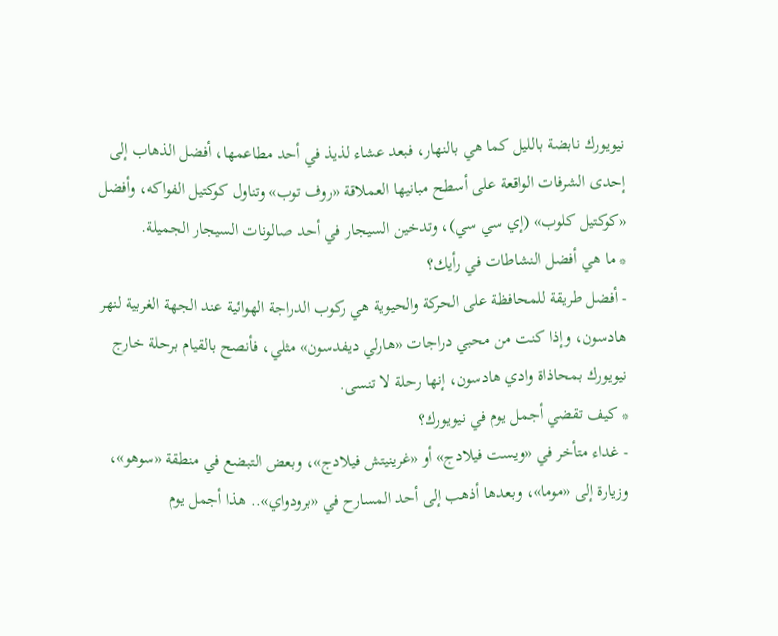نيويورك نابضة بالليل كما هي بالنهار، فبعد عشاء لذيذ في أحد مطاعمها، أفضل الذهاب إلى إحدى الشرفات الواقعة على أسطح مبانيها العملاقة «روف توب» وتناول كوكتيل الفواكه، وأفضل «كوكتيل كلوب» (إي سي سي)، وتدخين السيجار في أحد صالونات السيجار الجميلة.
* ما هي أفضل النشاطات في رأيك؟
- أفضل طريقة للمحافظة على الحركة والحيوية هي ركوب الدراجة الهوائية عند الجهة الغربية لنهر هادسون، وإذا كنت من محبي دراجات «هارلي ديفدسون» مثلي، فأنصح بالقيام برحلة خارج نيويورك بمحاذاة وادي هادسون، إنها رحلة لا تنسى.
* كيف تقضي أجمل يوم في نيويورك؟
- غداء متأخر في «ويست فيلادج» أو «غرينيتش فيلادج»، وبعض التبضع في منطقة «سوهو»، وزيارة إلى «موما»، وبعدها أذهب إلى أحد المسارح في «برودواي».. هذا أجمل يوم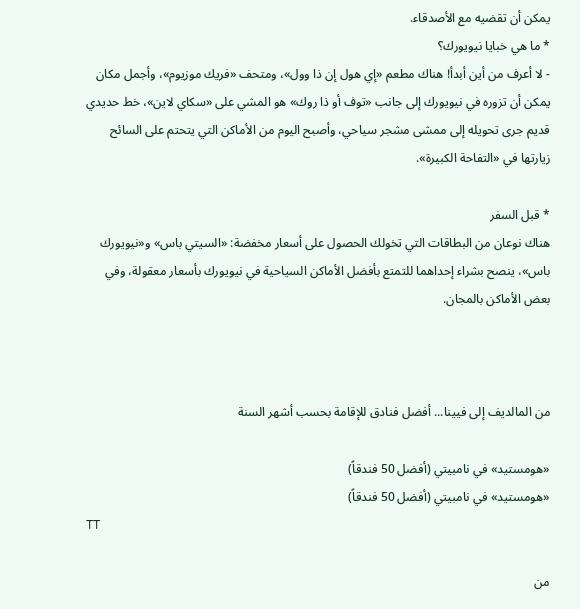يمكن أن تقضيه مع الأصدقاء.
* ما هي خبايا نيويورك؟
- لا أعرف من أين أبدأ! هناك مطعم «إي هول إن ذا وول»، ومتحف «فريك موزيوم»، وأجمل مكان يمكن أن تزوره في نيويورك إلى جانب «توف أو ذا روك» هو المشي على «سكاي لاين»، خط حديدي قديم جرى تحويله إلى ممشى مشجر سياحي، وأصبح اليوم من الأماكن التي يتحتم على السائح زيارتها في «التفاحة الكبيرة».

* قبل السفر
هناك نوعان من البطاقات التي تخولك الحصول على أسعار مخفضة: «السيتي باس» و«نيويورك باس»، ينصح بشراء إحداهما للتمتع بأفضل الأماكن السياحية في نيويورك بأسعار معقولة، وفي بعض الأماكن بالمجان.



من المالديف إلى فيينا... أفضل فنادق للإقامة بحسب أشهر السنة

«هومستيد» في نامبيتي (أفضل 50 فندقاً)
«هومستيد» في نامبيتي (أفضل 50 فندقاً)
TT

من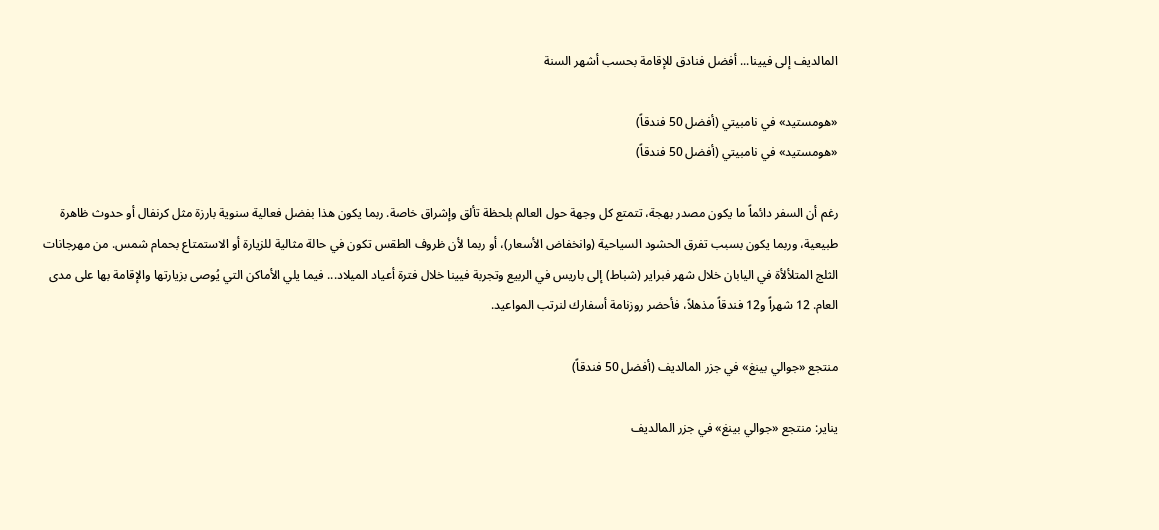المالديف إلى فيينا... أفضل فنادق للإقامة بحسب أشهر السنة

«هومستيد» في نامبيتي (أفضل 50 فندقاً)
«هومستيد» في نامبيتي (أفضل 50 فندقاً)

رغم أن السفر دائماً ما يكون مصدر بهجة، تتمتع كل وجهة حول العالم بلحظة تألق وإشراق خاصة. ربما يكون هذا بفضل فعالية سنوية بارزة مثل كرنفال أو حدوث ظاهرة طبيعية، وربما يكون بسبب تفرق الحشود السياحية (وانخفاض الأسعار)، أو ربما لأن ظروف الطقس تكون في حالة مثالية للزيارة أو الاستمتاع بحمام شمس. من مهرجانات الثلج المتلألأة في اليابان خلال شهر فبراير (شباط) إلى باريس في الربيع وتجربة فيينا خلال فترة أعياد الميلاد... فيما يلي الأماكن التي يُوصى بزيارتها والإقامة بها على مدى العام. 12 شهراً و12 فندقاً مذهلاً، فأحضر روزنامة أسفارك لنرتب المواعيد.

منتجع «جوالي بينغ» في جزر المالديف (أفضل 50 فندقاً)

يناير: منتجع «جوالي بينغ» في جزر المالديف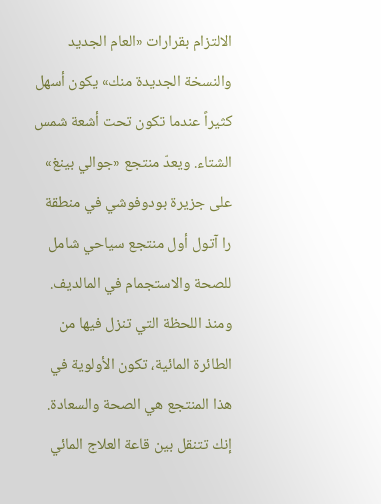الالتزام بقرارات «العام الجديد والنسخة الجديدة منك» يكون أسهل كثيراً عندما تكون تحت أشعة شمس الشتاء. ويعدّ منتجع «جوالي بينغ» على جزيرة بودوفوشي في منطقة را آتول أول منتجع سياحي شامل للصحة والاستجمام في المالديف. ومنذ اللحظة التي تنزل فيها من الطائرة المائية، تكون الأولوية في هذا المنتجع هي الصحة والسعادة. إنك تتنقل بين قاعة العلاج المائي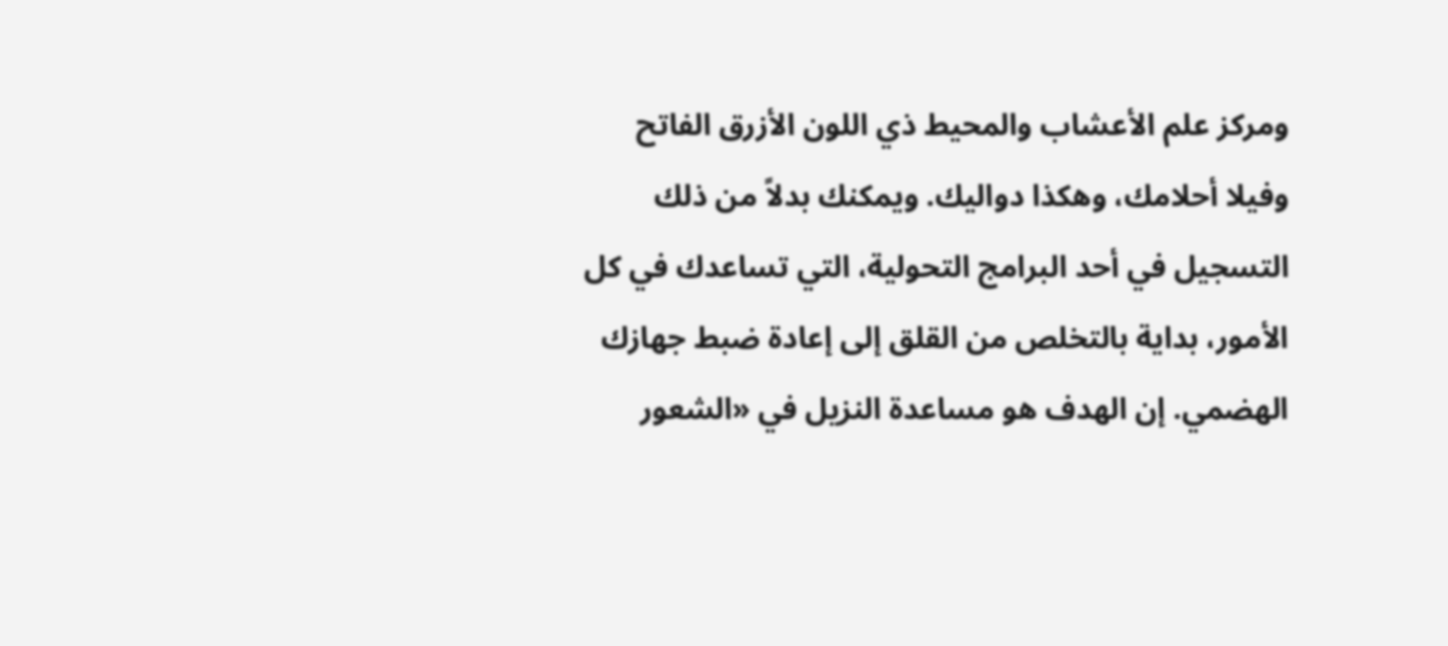ومركز علم الأعشاب والمحيط ذي اللون الأزرق الفاتح وفيلا أحلامك، وهكذا دواليك. ويمكنك بدلاً من ذلك التسجيل في أحد البرامج التحولية، التي تساعدك في كل الأمور، بداية بالتخلص من القلق إلى إعادة ضبط جهازك الهضمي. إن الهدف هو مساعدة النزيل في «الشعور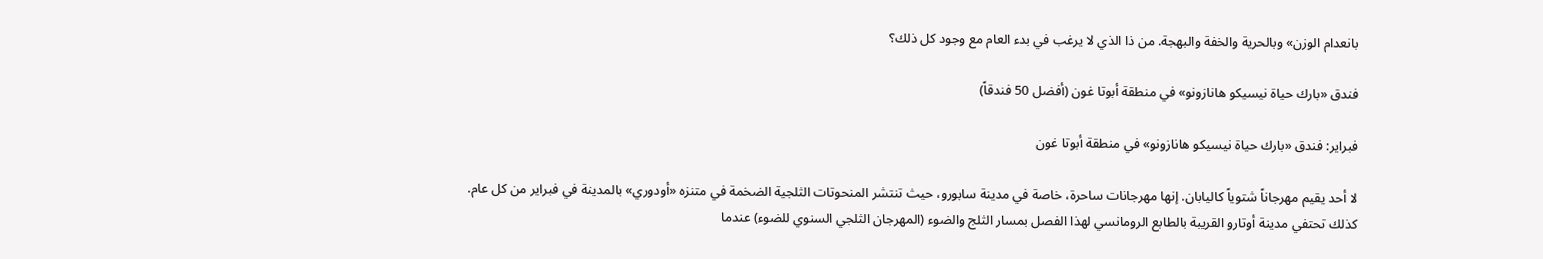بانعدام الوزن» وبالحرية والخفة والبهجة. من ذا الذي لا يرغب في بدء العام مع وجود كل ذلك؟

فندق «بارك حياة نيسيكو هانازونو» في منطقة أبوتا غون (أفضل 50 فندقاً)

فبراير: فندق «بارك حياة نيسيكو هانازونو» في منطقة أبوتا غون

لا أحد يقيم مهرجاناً شتوياً كاليابان. إنها مهرجانات ساحرة، خاصة في مدينة سابورو، حيث تنتشر المنحوتات الثلجية الضخمة في متنزه «أودوري» بالمدينة في فبراير من كل عام. كذلك تحتفي مدينة أوتارو القريبة بالطابع الرومانسي لهذا الفصل بمسار الثلج والضوء (المهرجان الثلجي السنوي للضوء) عندما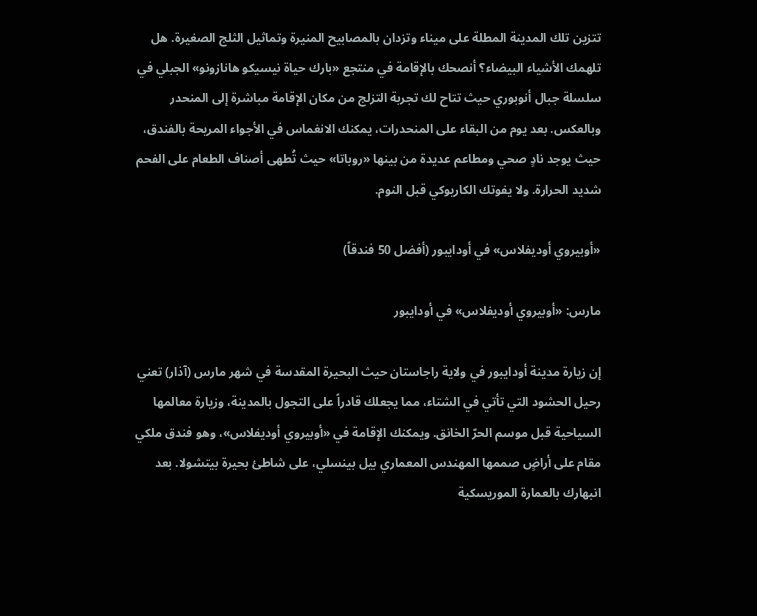تتزين تلك المدينة المطلة على ميناء وتزدان بالمصابيح المنيرة وتماثيل الثلج الصغيرة. هل تلهمك الأشياء البيضاء؟ أنصحك بالإقامة في منتجع «بارك حياة نيسيكو هانازونو» الجبلي في سلسلة جبال أنوبوري حيث تتاح لك تجربة التزلج من مكان الإقامة مباشرة إلى المنحدر وبالعكس. بعد يوم من البقاء على المنحدرات، يمكنك الانغماس في الأجواء المريحة بالفندق، حيث يوجد نادٍ صحي ومطاعم عديدة من بينها «روباتا» حيث تُطهى أصناف الطعام على الفحم شديد الحرارة. ولا يفوتك الكاريوكي قبل النوم.

«أوبيروي أوديفلاس» في أودايبور (أفضل 50 فندقاً)

مارس: «أوبيروي أوديفلاس» في أودايبور

إن زيارة مدينة أودايبور في ولاية راجاستان حيث البحيرة المقدسة في شهر مارس (آذار) تعني رحيل الحشود التي تأتي في الشتاء، مما يجعلك قادراً على التجول بالمدينة، وزيارة معالمها السياحية قبل موسم الحرّ الخانق. ويمكنك الإقامة في «أوبيروي أوديفلاس»، وهو فندق ملكي مقام على أراضٍ صممها المهندس المعماري بيل بينسلي، على شاطئ بحيرة بيتشولا. بعد انبهارك بالعمارة الموريسكية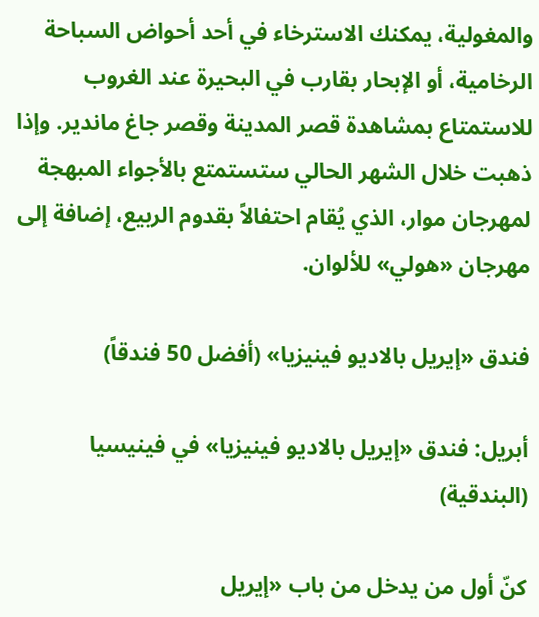والمغولية، يمكنك الاسترخاء في أحد أحواض السباحة الرخامية، أو الإبحار بقارب في البحيرة عند الغروب للاستمتاع بمشاهدة قصر المدينة وقصر جاغ ماندير. وإذا ذهبت خلال الشهر الحالي ستستمتع بالأجواء المبهجة لمهرجان موار، الذي يُقام احتفالاً بقدوم الربيع، إضافة إلى مهرجان «هولي» للألوان.

فندق «إيريل بالاديو فينيزيا» (أفضل 50 فندقاً)

أبريل: فندق «إيريل بالاديو فينيزيا» في فينيسيا (البندقية)

كنّ أول من يدخل من باب «إيريل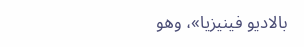بالاديو فينيزيا»، وهو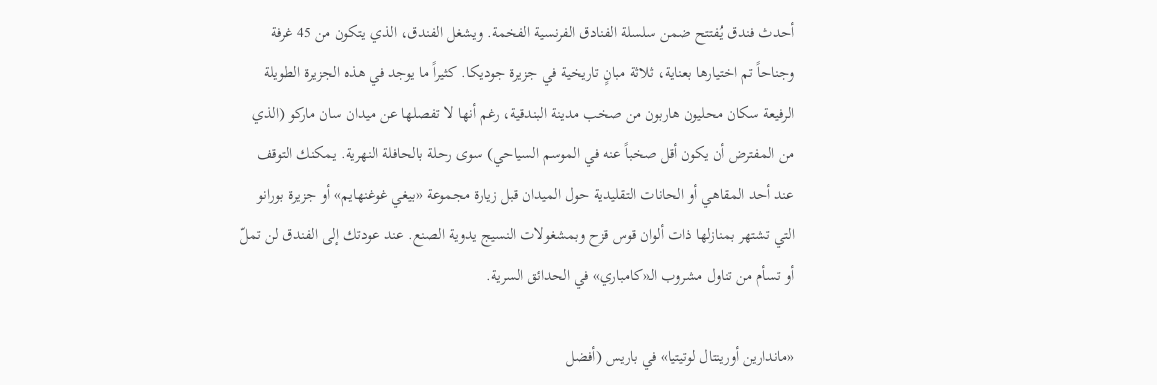أحدث فندق يُفتتح ضمن سلسلة الفنادق الفرنسية الفخمة. ويشغل الفندق، الذي يتكون من 45 غرفة وجناحاً تم اختيارها بعناية، ثلاثة مبانٍ تاريخية في جزيرة جوديكا. كثيراً ما يوجد في هذه الجزيرة الطويلة الرفيعة سكان محليون هاربون من صخب مدينة البندقية، رغم أنها لا تفصلها عن ميدان سان ماركو (الذي من المفترض أن يكون أقل صخباً عنه في الموسم السياحي) سوى رحلة بالحافلة النهرية. يمكنك التوقف عند أحد المقاهي أو الحانات التقليدية حول الميدان قبل زيارة مجموعة «بيغي غوغنهايم» أو جزيرة بورانو التي تشتهر بمنازلها ذات ألوان قوس قزح وبمشغولات النسيج يدوية الصنع. عند عودتك إلى الفندق لن تملّ أو تسأم من تناول مشروب الـ«كامباري» في الحدائق السرية.

«ماندارين أورينتال لوتيتيا» في باريس (أفضل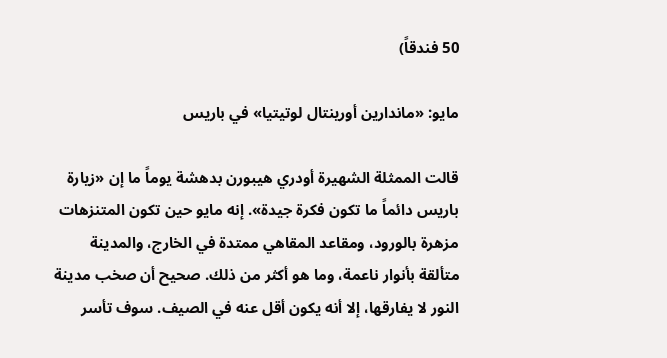50 فندقاً)

مايو: «ماندارين أورينتال لوتيتيا» في باريس

قالت الممثلة الشهيرة أودري هيبورن بدهشة يوماً ما إن «زيارة باريس دائماً ما تكون فكرة جيدة». إنه مايو حين تكون المتنزهات مزهرة بالورود، ومقاعد المقاهي ممتدة في الخارج، والمدينة متألقة بأنوار ناعمة، وما هو أكثر من ذلك. صحيح أن صخب مدينة النور لا يفارقها، إلا أنه يكون أقل عنه في الصيف. سوف تأسر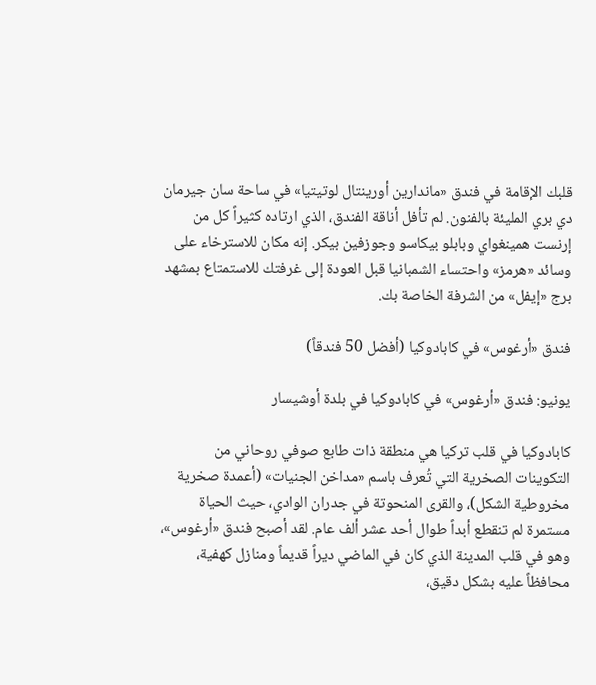قلبك الإقامة في فندق «ماندارين أورينتال لوتيتيا» في ساحة سان جيرمان دي بري المليئة بالفنون. لم تأفل أناقة الفندق، الذي ارتاده كثيراً كل من إرنست همينغواي وبابلو بيكاسو وجوزفين بيكر. إنه مكان للاسترخاء على وسائد «هرمز» واحتساء الشمبانيا قبل العودة إلى غرفتك للاستمتاع بمشهد برج «إيفل» من الشرفة الخاصة بك.

فندق «أرغوس» في كابادوكيا (أفضل 50 فندقاً)

يونيو: فندق «أرغوس» في كابادوكيا في بلدة أوشيسار

كابادوكيا في قلب تركيا هي منطقة ذات طابع صوفي روحاني من التكوينات الصخرية التي تُعرف باسم «مداخن الجنيات» (أعمدة صخرية مخروطية الشكل)، والقرى المنحوتة في جدران الوادي، حيث الحياة مستمرة لم تنقطع أبداً طوال أحد عشر ألف عام. لقد أصبح فندق «أرغوس»، وهو في قلب المدينة الذي كان في الماضي ديراً قديماً ومنازل كهفية، محافظاً عليه بشكل دقيق،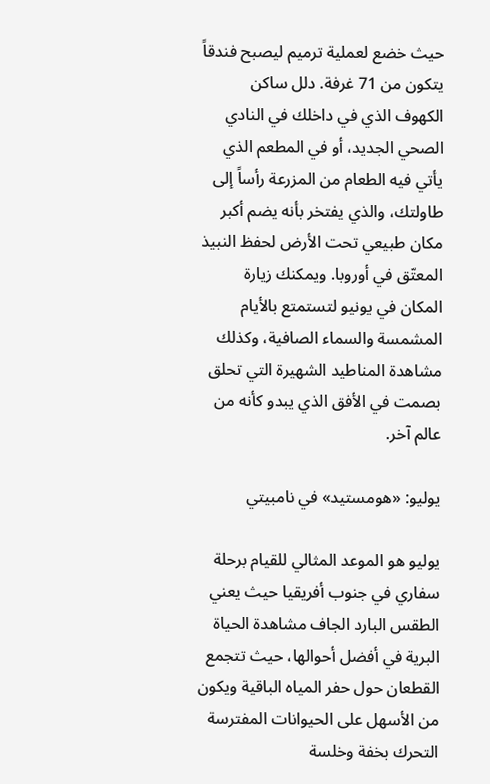حيث خضع لعملية ترميم ليصبح فندقاً يتكون من 71 غرفة. دلل ساكن الكهوف الذي في داخلك في النادي الصحي الجديد، أو في المطعم الذي يأتي فيه الطعام من المزرعة رأساً إلى طاولتك، والذي يفتخر بأنه يضم أكبر مكان طبيعي تحت الأرض لحفظ النبيذ المعتّق في أوروبا. ويمكنك زيارة المكان في يونيو لتستمتع بالأيام المشمسة والسماء الصافية، وكذلك مشاهدة المناطيد الشهيرة التي تحلق بصمت في الأفق الذي يبدو كأنه من عالم آخر.

يوليو: «هومستيد» في نامبيتي

يوليو هو الموعد المثالي للقيام برحلة سفاري في جنوب أفريقيا حيث يعني الطقس البارد الجاف مشاهدة الحياة البرية في أفضل أحوالها، حيث تتجمع القطعان حول حفر المياه الباقية ويكون من الأسهل على الحيوانات المفترسة التحرك بخفة وخلسة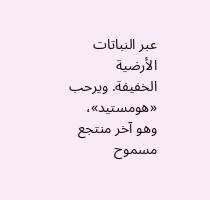عبر النباتات الأرضية الخفيفة. ويرحب «هومستيد»، وهو آخر منتجع مسموح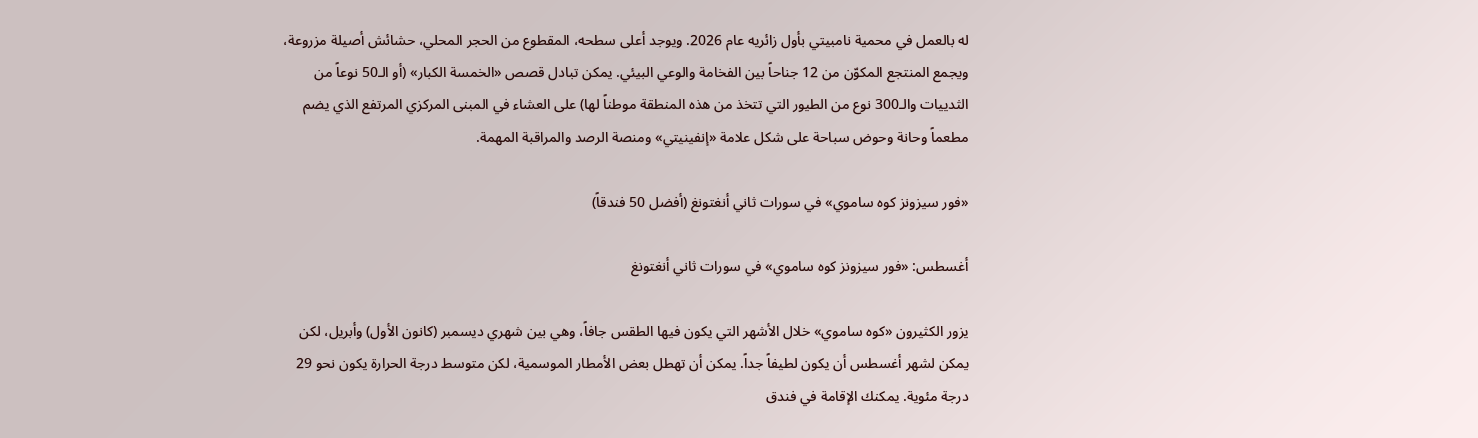له بالعمل في محمية نامبيتي بأول زائريه عام 2026. ويوجد أعلى سطحه، المقطوع من الحجر المحلي، حشائش أصيلة مزروعة، ويجمع المنتجع المكوّن من 12 جناحاً بين الفخامة والوعي البيئي. يمكن تبادل قصص «الخمسة الكبار» (أو الـ50 نوعاً من الثدييات والـ300 نوع من الطيور التي تتخذ من هذه المنطقة موطناً لها) على العشاء في المبنى المركزي المرتفع الذي يضم مطعماً وحانة وحوض سباحة على شكل علامة «إنفينيتي» ومنصة الرصد والمراقبة المهمة.

«فور سيزونز كوه ساموي» في سورات ثاني أنغتونغ (أفضل 50 فندقاً)

أغسطس: «فور سيزونز كوه ساموي» في سورات ثاني أنغتونغ

يزور الكثيرون «كوه ساموي» خلال الأشهر التي يكون فيها الطقس جافاً، وهي بين شهري ديسمبر (كانون الأول) وأبريل، لكن يمكن لشهر أغسطس أن يكون لطيفاً جداً. يمكن أن تهطل بعض الأمطار الموسمية، لكن متوسط درجة الحرارة يكون نحو 29 درجة مئوية. يمكنك الإقامة في فندق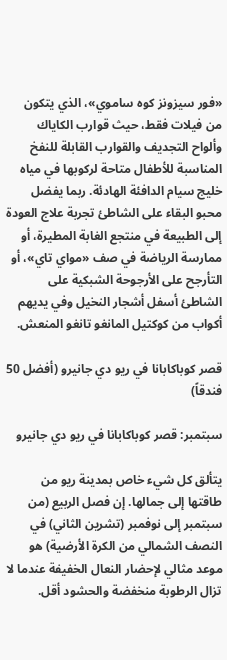«فور سيزونز كوه ساموي»، الذي يتكون من فيلات فقط، حيث قوارب الكاياك وألواح التجديف والقوارب القابلة للنفخ المناسبة للأطفال متاحة لركوبها في مياه خليج سيام الدافئة الهادئة. ربما يفضل محبو البقاء على الشاطئ تجربة علاج العودة إلى الطبيعة في منتجع الغابة المطيرة، أو ممارسة الرياضة في صف «مواي تاي»، أو التأرجح على الأرجوحة الشبكية على الشاطئ أسفل أشجار النخيل وفي يديهم أكواب من كوكتيل المانغو تانغو المنعش.

قصر كوباكابانا في ريو دي جانيرو (أفضل 50 فندقاً)

سبتمبر: قصر كوباكابانا في ريو دي جانيرو

يتألق كل شيء خاص بمدينة ريو من طاقتها إلى جمالها. إن فصل الربيع (من سبتمبر إلى نوفمبر (تشرين الثاني) في النصف الشمالي من الكرة الأرضية) هو موعد مثالي لإحضار النعال الخفيفة عندما لا تزال الرطوبة منخفضة والحشود أقل.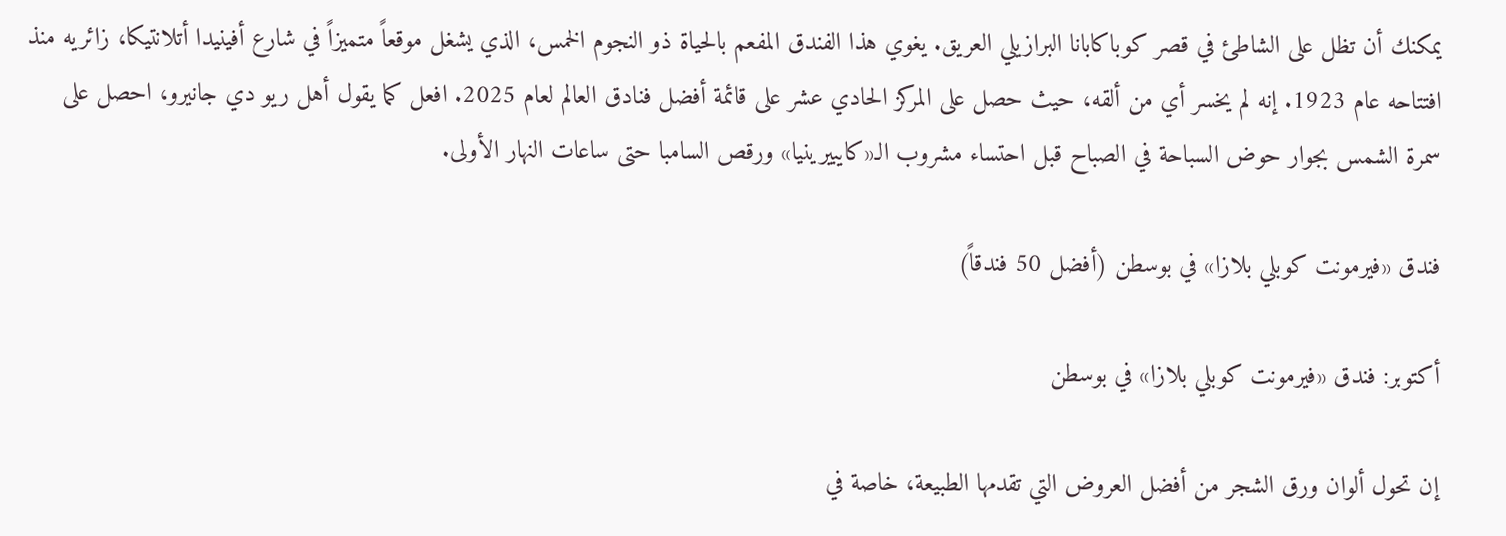يمكنك أن تظل على الشاطئ في قصر كوباكابانا البرازيلي العريق. يغوي هذا الفندق المفعم بالحياة ذو النجوم الخمس، الذي يشغل موقعاً متميزاً في شارع أفينيدا أتلانتيكا، زائريه منذ افتتاحه عام 1923. إنه لم يخسر أي من ألقه، حيث حصل على المركز الحادي عشر على قائمة أفضل فنادق العالم لعام 2025. افعل كما يقول أهل ريو دي جانيرو، احصل على سمرة الشمس بجوار حوض السباحة في الصباح قبل احتساء مشروب الـ«كايبيرينيا» ورقص السامبا حتى ساعات النهار الأولى.

فندق «فيرمونت كوبلي بلازا» في بوسطن (أفضل 50 فندقاً)

أكتوبر: فندق «فيرمونت كوبلي بلازا» في بوسطن

إن تحول ألوان ورق الشجر من أفضل العروض التي تقدمها الطبيعة، خاصة في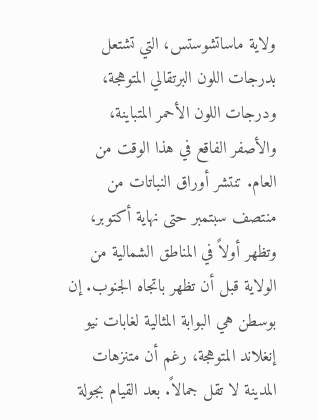ولاية ماساتشوستس، التي تشتعل بدرجات اللون البرتقالي المتوهجة، ودرجات اللون الأحمر المتباينة، والأصفر الفاقع في هذا الوقت من العام. تنتشر أوراق النباتات من منتصف سبتمبر حتى نهاية أكتوبر، وتظهر أولاً في المناطق الشمالية من الولاية قبل أن تظهر باتجاه الجنوب. إن بوسطن هي البوابة المثالية لغابات نيو إنغلاند المتوهجة، رغم أن متنزهات المدينة لا تقل جمالاً. بعد القيام بجولة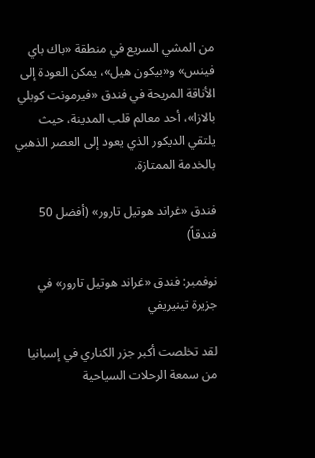من المشي السريع في منطقة «باك باي فينس» و«بيكون هيل»، يمكن العودة إلى الأناقة المريحة في فندق «فيرمونت كوبلي بالازا»، أحد معالم قلب المدينة، حيث يلتقي الديكور الذي يعود إلى العصر الذهبي بالخدمة الممتازة.

فندق «غراند هوتيل تارور» (أفضل 50 فندقاً)

نوفمبر: فندق «غراند هوتيل تارور» في جزيرة تينيريفي

لقد تخلصت أكبر جزر الكناري في إسبانيا من سمعة الرحلات السياحية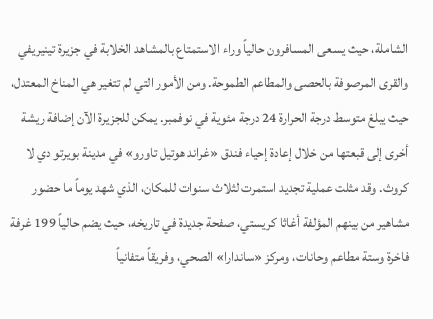الشاملة، حيث يسعى المسافرون حالياً وراء الاستمتاع بالمشاهد الخلابة في جزيرة تينيريفي والقرى المرصوفة بالحصى والمطاعم الطموحة. ومن الأمور التي لم تتغير هي المناخ المعتدل، حيث يبلغ متوسط درجة الحرارة 24 درجة مئوية في نوفمبر. يمكن للجزيرة الآن إضافة ريشة أخرى إلى قبعتها من خلال إعادة إحياء فندق «غراند هوتيل تاورو» في مدينة بويرتو دي لا كروث. وقد مثلت عملية تجديد استمرت لثلاث سنوات للمكان، الذي شهد يوماً ما حضور مشاهير من بينهم المؤلفة أغاثا كريستي، صفحة جديدة في تاريخه، حيث يضم حالياً 199 غرفة فاخرة وستة مطاعم وحانات، ومركز «ساندارا» الصحي، وفريقاً متفانياً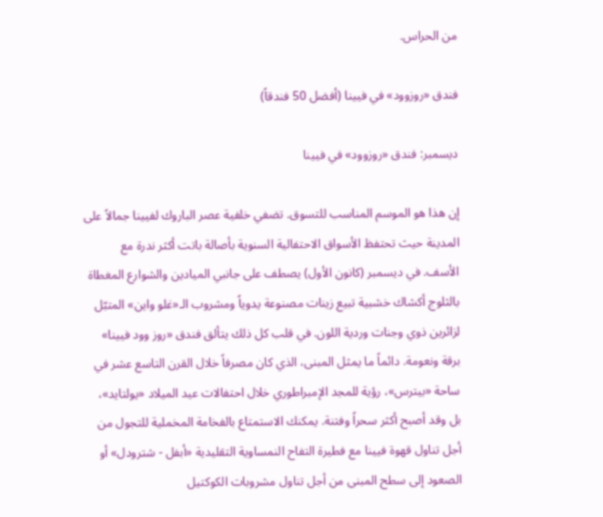من الحراس.

فندق «روزوود» في فيينا (أفضل 50 فندقاً)

ديسمبر: فندق «روزوود» في فيينا

إن هذا هو الموسم المناسب للتسوق. تضفي خلفية عصر الباروك لفيينا جمالاً على المدينة حيث تحتفظ الأسواق الاحتفالية السنوية بأصالة باتت أكثر ندرة مع الأسف. في ديسمبر (كانون الأول) يصطف على جانبي الميادين والشوارع المغطاة بالثلوج أكشاك خشبية تبيع زينات مصنوعة يدوياً ومشروب الـ«غلو واين» المتبّل لزائرين ذوي وجنات وردية اللون. في قلب كل ذلك يتألق فندق «روز وود فيينا» برقة ونعومة. دائماً ما يمثل المبنى، الذي كان مصرفاً خلال القرن التاسع عشر في ساحة «بيترس»، رؤية للمجد الإمبراطوري خلال احتفالات عيد الميلاد «يولتايد»، بل وقد أصبح أكثر سحراً وفتنة. يمكنك الاستمتاع بالفخامة المخملية للتجول من أجل تناول قهوة فيينا مع فطيرة التفاح النمساوية التقليدية «أبفل - شترودل» أو الصعود إلى سطح المبنى من أجل تناول مشروبات الكوكتيل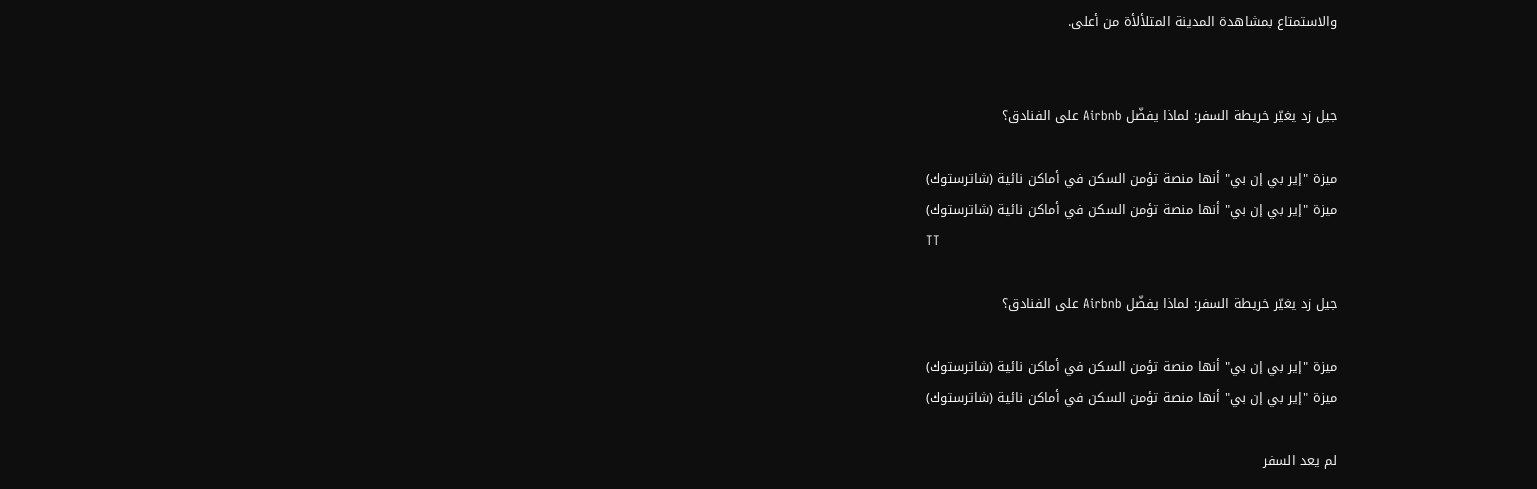والاستمتاع بمشاهدة المدينة المتلألأة من أعلى.


جيل زد يغيّر خريطة السفر: لماذا يفضّل Airbnb على الفنادق؟

ميزة "إير بي إن بي" أنها منصة تؤمن السكن في أماكن نائية (شاترستوك)
ميزة "إير بي إن بي" أنها منصة تؤمن السكن في أماكن نائية (شاترستوك)
TT

جيل زد يغيّر خريطة السفر: لماذا يفضّل Airbnb على الفنادق؟

ميزة "إير بي إن بي" أنها منصة تؤمن السكن في أماكن نائية (شاترستوك)
ميزة "إير بي إن بي" أنها منصة تؤمن السكن في أماكن نائية (شاترستوك)

لم يعد السفر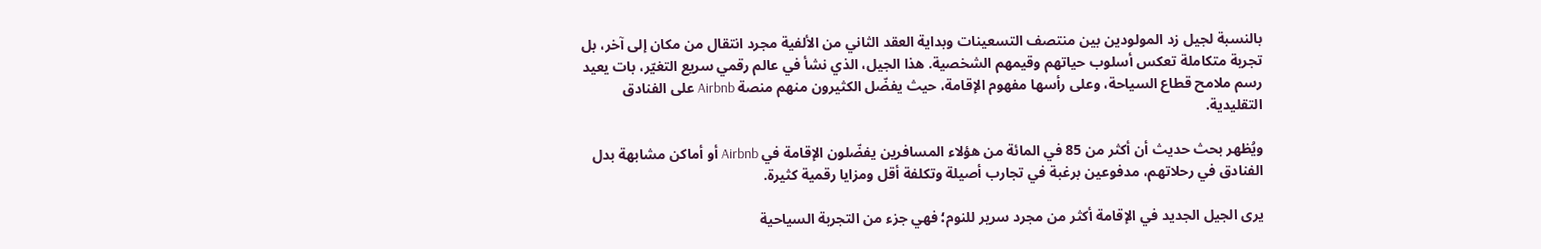بالنسبة لجيل زد المولودين بين منتصف التسعينات وبداية العقد الثاني من الألفية مجرد انتقال من مكان إلى آخر، بل تجربة متكاملة تعكس أسلوب حياتهم وقيمهم الشخصية. هذا الجيل، الذي نشأ في عالم رقمي سريع التغيّر، بات يعيد رسم ملامح قطاع السياحة، وعلى رأسها مفهوم الإقامة، حيث يفضّل الكثيرون منهم منصة Airbnb على الفنادق التقليدية.

ويُظهر بحث حديث أن أكثر من 85 في المائة من هؤلاء المسافرين يفضّلون الإقامة في Airbnb أو أماكن مشابهة بدل الفنادق في رحلاتهم، مدفوعين برغبة في تجارب أصيلة وتكلفة أقل ومزايا رقمية كثيرة.

يرى الجيل الجديد في الإقامة أكثر من مجرد سرير للنوم؛ فهي جزء من التجربة السياحية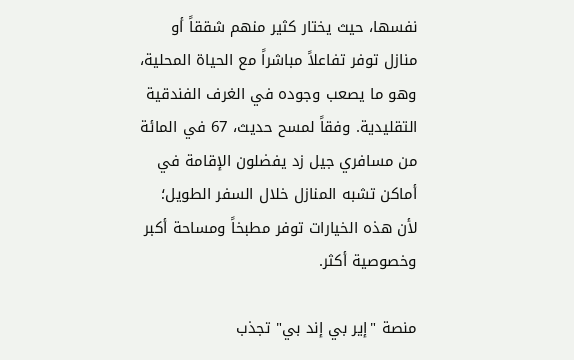نفسها، حيث يختار كثير منهم شققاً أو منازل توفر تفاعلاً مباشراً مع الحياة المحلية، وهو ما يصعب وجوده في الغرف الفندقية التقليدية. وفقاً لمسح حديث، 67 في المائة من مسافري جيل زد يفضلون الإقامة في أماكن تشبه المنازل خلال السفر الطويل؛ لأن هذه الخيارات توفر مطبخاً ومساحة أكبر وخصوصية أكثر.

منصة "إير بي إند بي" تجذب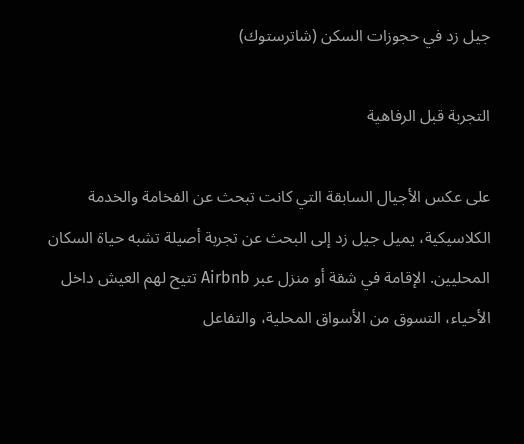جيل زد في حجوزات السكن (شاترستوك)

التجربة قبل الرفاهية

على عكس الأجيال السابقة التي كانت تبحث عن الفخامة والخدمة الكلاسيكية، يميل جيل زد إلى البحث عن تجربة أصيلة تشبه حياة السكان المحليين. الإقامة في شقة أو منزل عبر Airbnb تتيح لهم العيش داخل الأحياء، التسوق من الأسواق المحلية، والتفاعل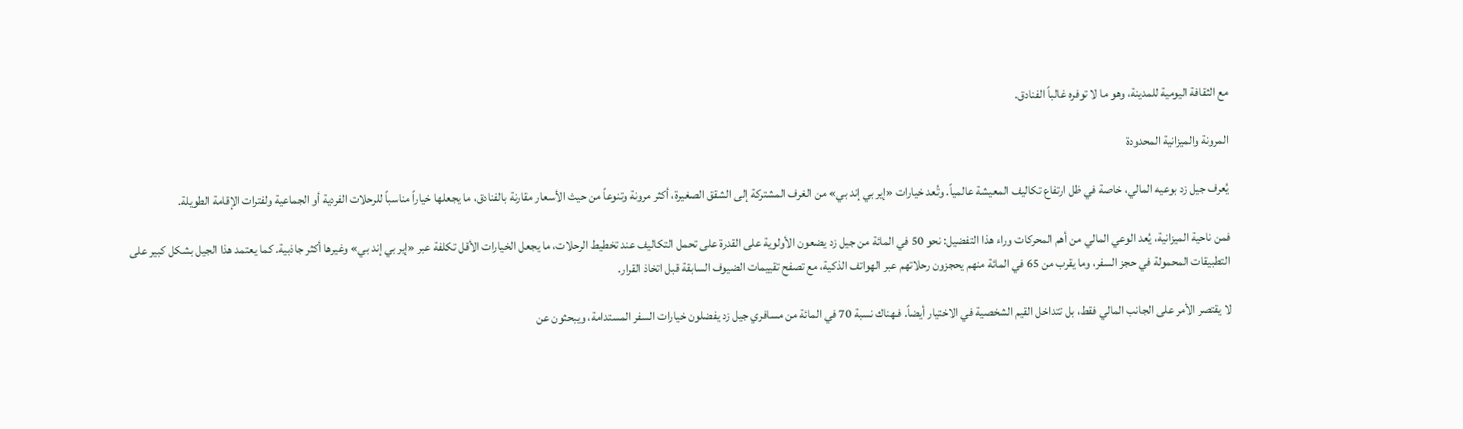مع الثقافة اليومية للمدينة، وهو ما لا توفره غالباً الفنادق.

المرونة والميزانية المحدودة

يُعرف جيل زد بوعيه المالي، خاصة في ظل ارتفاع تكاليف المعيشة عالمياً. وتُعد خيارات «إير بي إند بي» من الغرف المشتركة إلى الشقق الصغيرة، أكثر مرونة وتنوعاً من حيث الأسعار مقارنة بالفنادق، ما يجعلها خياراً مناسباً للرحلات الفردية أو الجماعية ولفترات الإقامة الطويلة.

فمن ناحية الميزانية، يُعد الوعي المالي من أهم المحركات وراء هذا التفضيل: نحو 50 في المائة من جيل زد يضعون الأولوية على القدرة على تحمل التكاليف عند تخطيط الرحلات، ما يجعل الخيارات الأقل تكلفة عبر «إير بي إند بي» وغيرها أكثر جاذبية. كما يعتمد هذا الجيل بشكل كبير على التطبيقات المحمولة في حجز السفر، وما يقرب من 65 في المائة منهم يحجزون رحلاتهم عبر الهواتف الذكية، مع تصفح تقييمات الضيوف السابقة قبل اتخاذ القرار.

لا يقتصر الأمر على الجانب المالي فقط، بل تتداخل القيم الشخصية في الاختيار أيضاً. فـهناك نسبة 70 في المائة من مسافري جيل زد يفضلون خيارات السفر المستدامة، ويبحثون عن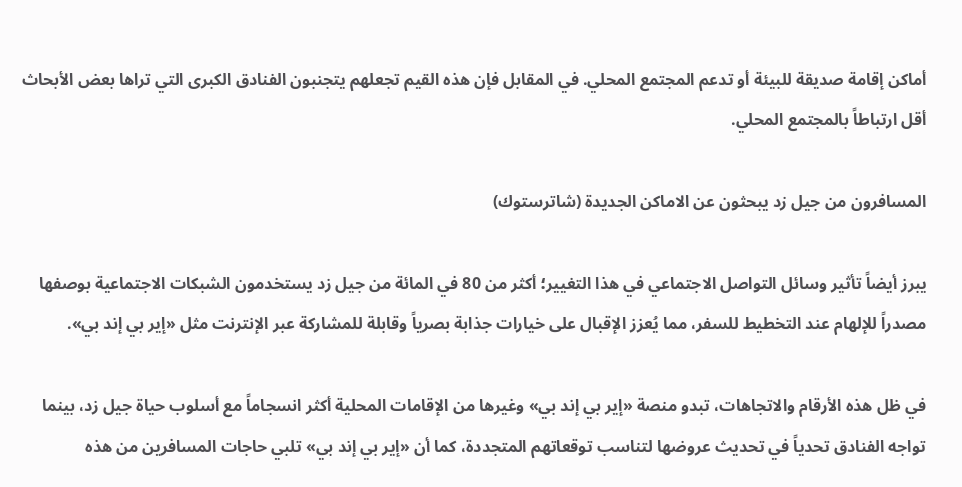أماكن إقامة صديقة للبيئة أو تدعم المجتمع المحلي. في المقابل فإن هذه القيم تجعلهم يتجنبون الفنادق الكبرى التي تراها بعض الأبحاث أقل ارتباطاً بالمجتمع المحلي.

المسافرون من جيل زد يبحثون عن الاماكن الجديدة (شاترستوك)

يبرز أيضاً تأثير وسائل التواصل الاجتماعي في هذا التغيير؛ أكثر من 80 في المائة من جيل زد يستخدمون الشبكات الاجتماعية بوصفها مصدراً للإلهام عند التخطيط للسفر، مما يُعزز الإقبال على خيارات جذابة بصرياً وقابلة للمشاركة عبر الإنترنت مثل «إير بي إند بي».

في ظل هذه الأرقام والاتجاهات، تبدو منصة «إير بي إند بي» وغيرها من الإقامات المحلية أكثر انسجاماً مع أسلوب حياة جيل زد، بينما تواجه الفنادق تحدياً في تحديث عروضها لتناسب توقعاتهم المتجددة، كما أن «إير بي إند بي» تلبي حاجات المسافرين من هذه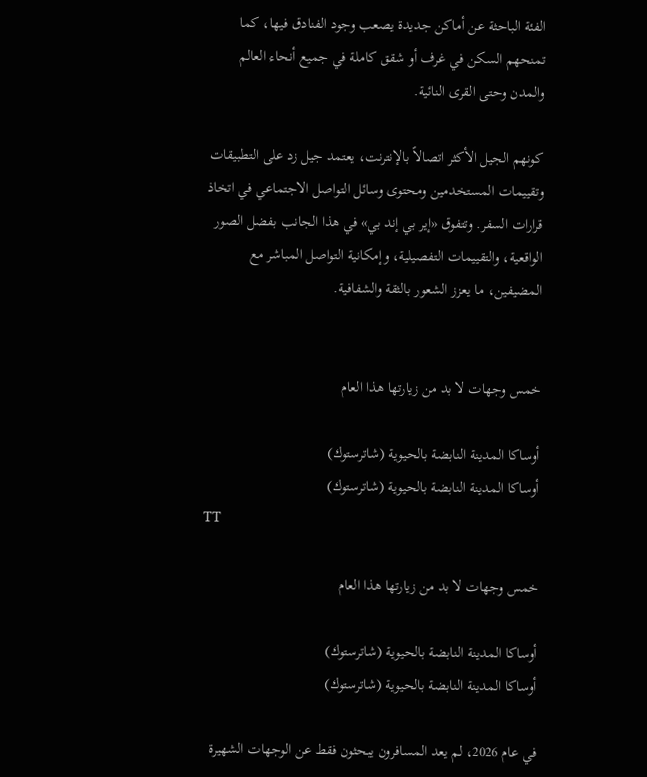الفئة الباحثة عن أماكن جديدة يصعب وجود الفنادق فيها، كما تمنحهم السكن في غرف أو شقق كاملة في جميع أنحاء العالم والمدن وحتى القرى النائية.

كونهم الجيل الأكثر اتصالاً بالإنترنت، يعتمد جيل زد على التطبيقات وتقييمات المستخدمين ومحتوى وسائل التواصل الاجتماعي في اتخاذ قرارات السفر. وتتفوق «إير بي إند بي» في هذا الجانب بفضل الصور الواقعية، والتقييمات التفصيلية، وإمكانية التواصل المباشر مع المضيفين، ما يعزز الشعور بالثقة والشفافية.


خمس وجهات لا بد من زيارتها هذا العام

أوساكا المدينة النابضة بالحيوية (شاترستوك)
أوساكا المدينة النابضة بالحيوية (شاترستوك)
TT

خمس وجهات لا بد من زيارتها هذا العام

أوساكا المدينة النابضة بالحيوية (شاترستوك)
أوساكا المدينة النابضة بالحيوية (شاترستوك)

في عام 2026، لم يعد المسافرون يبحثون فقط عن الوجهات الشهيرة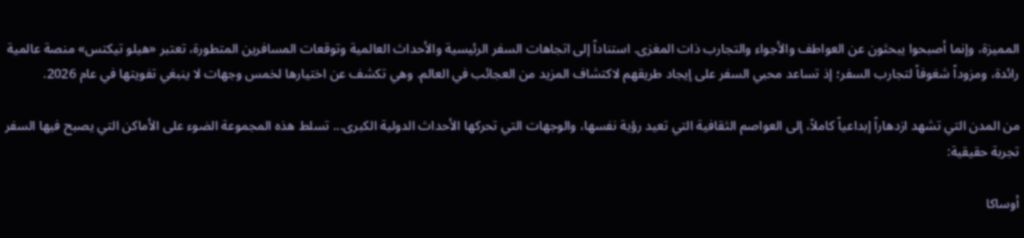المميزة، وإنما أصبحوا يبحثون عن العواطف والأجواء والتجارب ذات المغزى. استناداً إلى اتجاهات السفر الرئيسية والأحداث العالمية وتوقعات المسافرين المتطورة، تعتبر «هيلو تيكتس» منصة عالمية رائدة، ومزوداً شغوفاً لتجارب السفر؛ إذ تساعد محبي السفر على إيجاد طريقهم لاكتشاف المزيد من العجائب في العالم. وهي تكشف عن اختيارها لخمس وجهات لا ينبغي تفويتها في عام 2026.

من المدن التي تشهد ازدهاراً إبداعياً كاملاً، إلى العواصم الثقافية التي تعيد رؤية نفسها، والوجهات التي تحركها الأحداث الدولية الكبرى... تسلط هذه المجموعة الضوء على الأماكن التي يصبح فيها السفر تجربة حقيقية:

أوساكا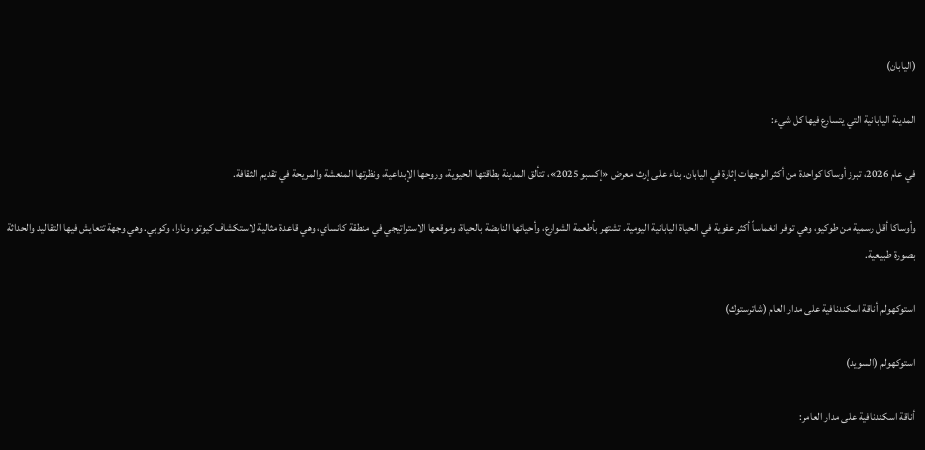(اليابان)

المدينة اليابانية التي يتسارع فيها كل شيء:

في عام 2026، تبرز أوساكا كواحدة من أكثر الوجهات إثارة في اليابان. بناء على إرث معرض «إكسبو 2025»، تتألق المدينة بطاقتها الحيوية، وروحها الإبداعية، ونظرتها المنعشة والمريحة في تقديم الثقافة.

وأوساكا أقل رسمية من طوكيو، وهي توفر انغماساً أكثر عفوية في الحياة اليابانية اليومية. تشتهر بأطعمة الشوارع، وأحيائها النابضة بالحياة، وموقعها الاستراتيجي في منطقة كانساي، وهي قاعدة مثالية لاستكشاف كيوتو، ونارا، وكوبي. وهي وجهة تتعايش فيها التقاليد والحداثة بصورة طبيعية.

استوكهولم أناقة اسكندنافية على مدار العام (شاترستوك)

استوكهولم (السويد)

أناقة اسكندنافية على مدار العامر: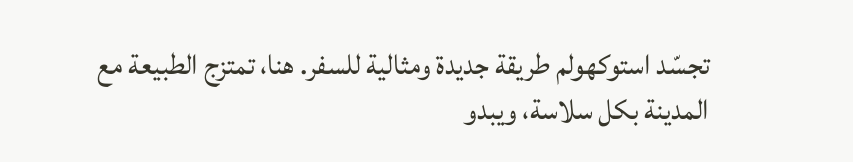تجسّد استوكهولم طريقة جديدة ومثالية للسفر. هنا، تمتزج الطبيعة مع المدينة بكل سلاسة، ويبدو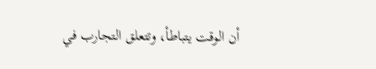أن الوقت يتباطأ، وتتعلق التجارب في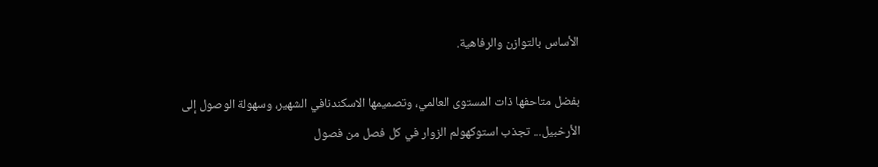الأساس بالتوازن والرفاهية.

بفضل متاحفها ذات المستوى العالمي، وتصميمها الاسكندنافي الشهير، وسهولة الوصول إلى الأرخبيل... تجذب استوكهولم الزوار في كل فصل من فصول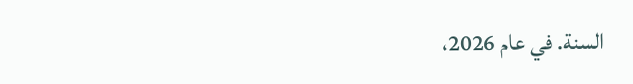السنة. في عام 2026،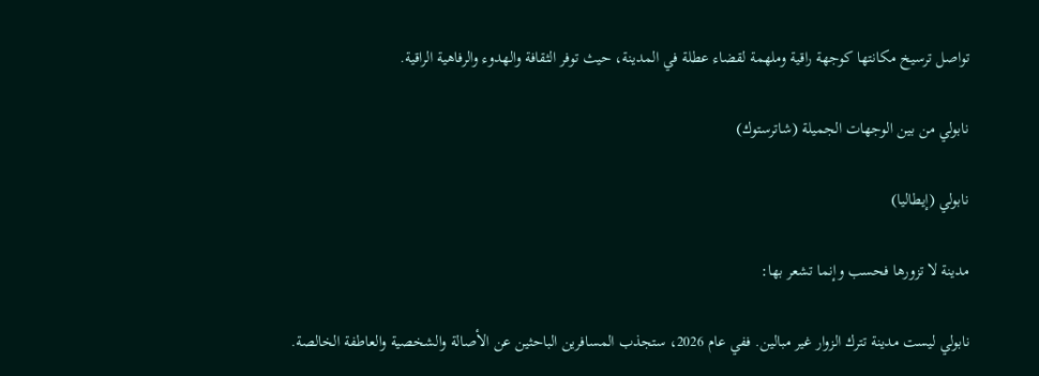تواصل ترسيخ مكانتها كوجهة راقية وملهمة لقضاء عطلة في المدينة، حيث توفر الثقافة والهدوء والرفاهية الراقية.

نابولي من بين الوجهات الجميلة (شاترستوك)

نابولي (إيطاليا)

مدينة لا تزورها فحسب وإنما تشعر بها:

نابولي ليست مدينة تترك الزوار غير مبالين. ففي عام 2026، ستجذب المسافرين الباحثين عن الأصالة والشخصية والعاطفة الخالصة.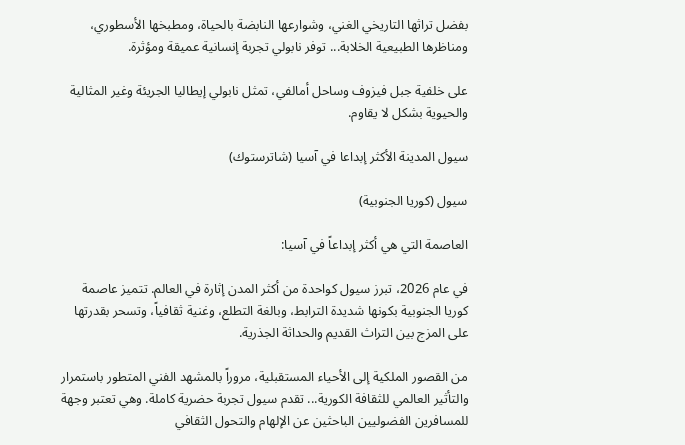بفضل تراثها التاريخي الغني، وشوارعها النابضة بالحياة، ومطبخها الأسطوري، ومناظرها الطبيعية الخلابة... توفر نابولي تجربة إنسانية عميقة ومؤثرة.

على خلفية جبل فيزوف وساحل أمالفي، تمثل نابولي إيطاليا الجريئة وغير المثالية والحيوية بشكل لا يقاوم.

سيول المدينة الأكثر إبداعا في آسيا (شاترستوك)

سيول (كوريا الجنوبية)

العاصمة التي هي أكثر إبداعاً في آسيا:

في عام 2026، تبرز سيول كواحدة من أكثر المدن إثارة في العالم. تتميز عاصمة كوريا الجنوبية بكونها شديدة الترابط، وبالغة التطلع، وغنية ثقافياً، وتسحر بقدرتها على المزج بين التراث القديم والحداثة الجذرية.

من القصور الملكية إلى الأحياء المستقبلية، مروراً بالمشهد الفني المتطور باستمرار والتأثير العالمي للثقافة الكورية... تقدم سيول تجربة حضرية كاملة. وهي تعتبر وجهة للمسافرين الفضوليين الباحثين عن الإلهام والتحول الثقافي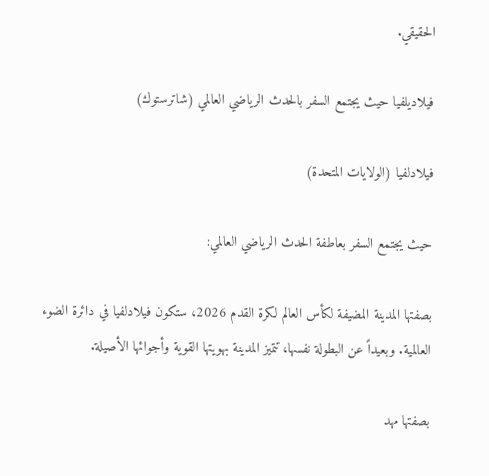الحقيقي.

فيلاديلفيا حيث يجتمع السفر بالحدث الرياضي العالمي (شاترستوك)

فيلادلفيا (الولايات المتحدة)

حيث يجتمع السفر بعاطفة الحدث الرياضي العالمي:

بصفتها المدينة المضيفة لكأس العالم لكرة القدم 2026، ستكون فيلادلفيا في دائرة الضوء العالمية. وبعيداً عن البطولة نفسها، تتميز المدينة بهويتها القوية وأجوائها الأصيلة.

بصفتها مهد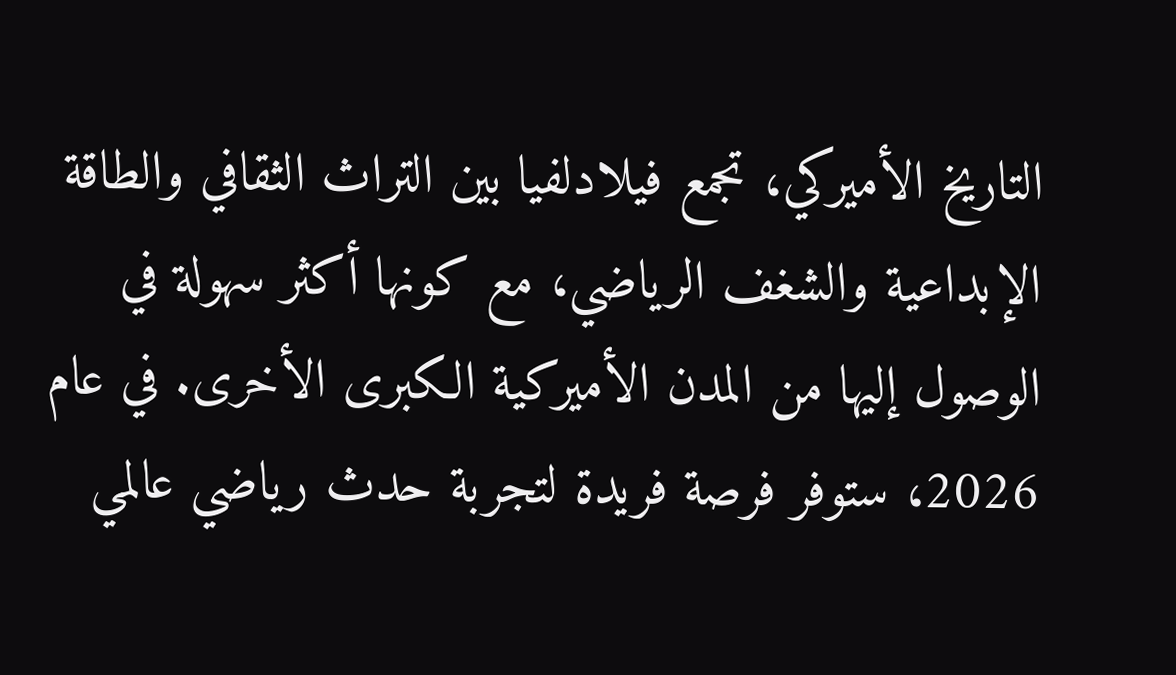التاريخ الأميركي، تجمع فيلادلفيا بين التراث الثقافي والطاقة الإبداعية والشغف الرياضي، مع كونها أكثر سهولة في الوصول إليها من المدن الأميركية الكبرى الأخرى. في عام 2026، ستوفر فرصة فريدة لتجربة حدث رياضي عالمي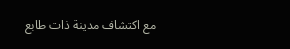مع اكتشاف مدينة ذات طابع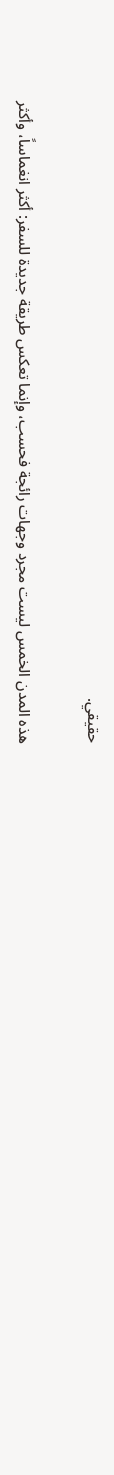حقيقي.

هذه المدن الخمس ليست مجرد وجهات رائجة فحسب، وإنما تعكس طريقة جديدة للسفر: أكثر انغماساً، وأكثر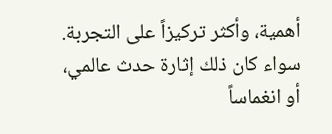أهمية، وأكثر تركيزاً على التجربة. سواء كان ذلك إثارة حدث عالمي، أو انغماساً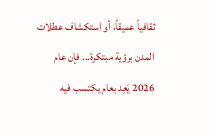ثقافياً عميقاً، أو استكشاف عطلات المدن برؤية مبتكرة... فإن عام 2026 يَعِد بعام يكتسب فيه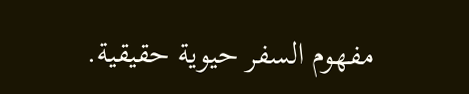مفهوم السفر حيوية حقيقية.